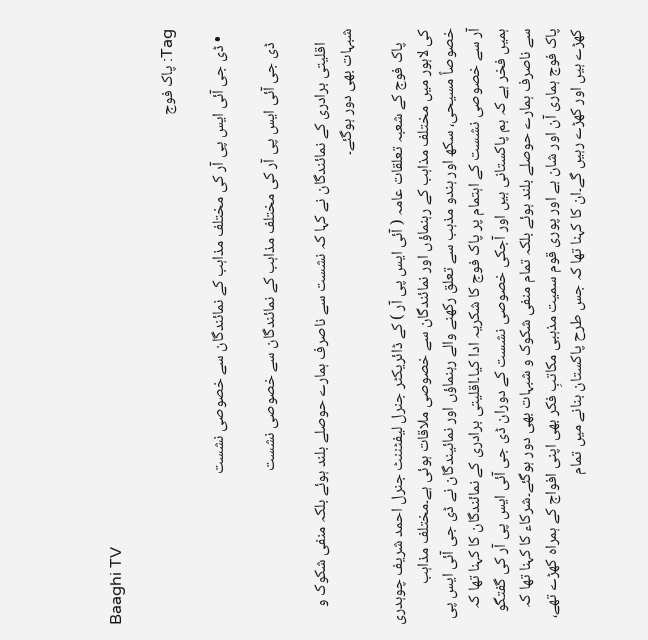Baaghi TV

Tag: پاک فوج

  • ڈی جی آئی ایس پی آر کی مختلف مذاہب کے نمائندگان سے خصوصی نشست

    ڈی جی آئی ایس پی آر کی مختلف مذاہب کے نمائندگان سے خصوصی نشست

    اقلیتی برادری کے نمائندگان نے کہا کہ نشست سے ناصرف ہمارے حوصلے بلند ہوئے بلکہ منفی شکوک و شبہات بھی دور ہوگئے۔

    پاک فوج کے شعبہ تعلقات عامہ ( آئی ایس پی آر ) کے ڈائریکٹر جنرل لیفٹننٹ جنرل احمد شریف چوہدری کی لاہور میں مختلف مذاہب کے رہنماؤں اور نمائندگان سے خصوصی ملاقات ہوئی ہے۔مختلف مذاہب خصوصاً مسیحی، سکھ اور ہندو مذہب سے تعلق رکھنے والے رہنماؤں اور نمائیندگان نے ڈی جی آئی ایس پی آر سے خصوصی نشست کے اہتمام پر پاک فوج کا شکریہ ادا کیا۔اقلیتی برادری کے نمائندگان کا کہنا تھا کہ ہمیں فخر ہے کہ ہم پاکستانی ہیں اور آجکی خصوصی نشست کے دوران ڈی جی آئی ایس پی آر کی گفتگو سے ناصرف ہمارے حوصلے بلند ہوئے بلکہ تمام منفی شکوک و شبہات بھی دور ہوگئے۔شرکاء کا کہنا تھا کہ پاک فوج ہماری آن اور شان ہے اور پوری قوم سمیت مذہبی مکاتبِ فکر بھی اپنی افواج کے ہمراہ کھڑے تھے، کھڑے ہیں اور کھڑے رہیں گے۔ان کا کہنا تھا کہ جس طرح پاکستان بنانے میں تمام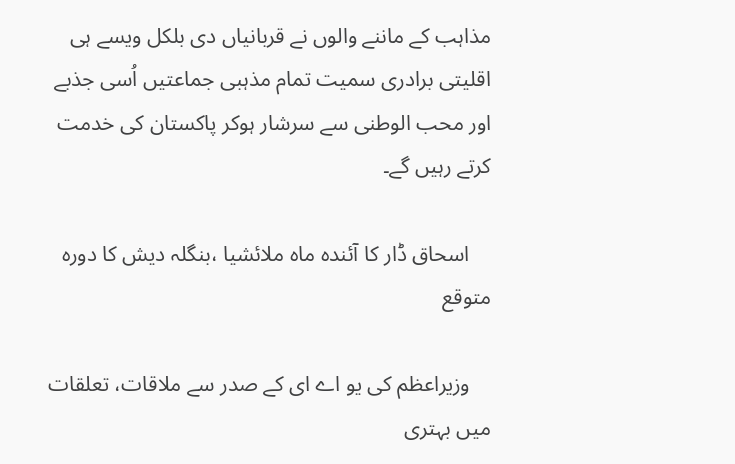مذاہب کے ماننے والوں نے قربانیاں دی بلکل ویسے ہی اقلیتی برادری سمیت تمام مذہبی جماعتیں اُسی جذبے اور محب الوطنی سے سرشار ہوکر پاکستان کی خدمت کرتے رہیں گے۔

    اسحاق ڈار کا آئندہ ماہ ملائشیا ،بنگلہ دیش کا دورہ متوقع

    وزیراعظم کی یو اے ای کے صدر سے ملاقات، تعلقات میں بہتری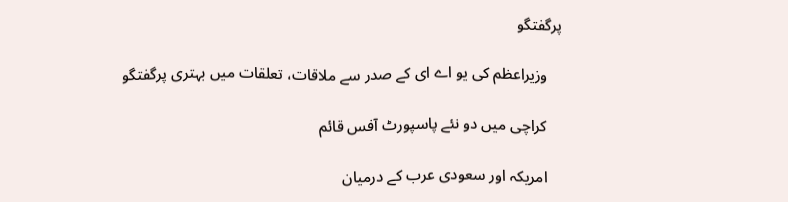پرگفتگو

    وزیراعظم کی یو اے ای کے صدر سے ملاقات، تعلقات میں بہتری پرگفتگو

    کراچی میں دو نئے پاسپورٹ آفس قائم

    امریکہ اور سعودی عرب کے درمیان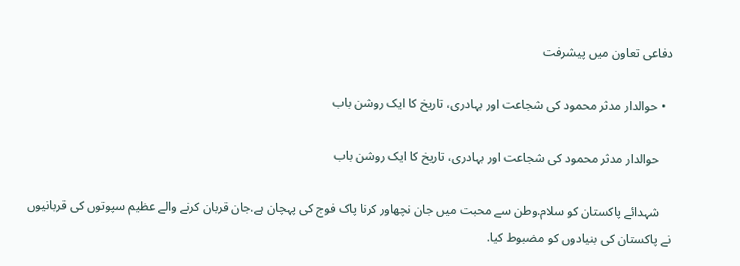دفاعی تعاون میں پیشرفت

  • حوالدار مدثر محمود کی شجاعت اور بہادری، تاریخ کا ایک روشن باب

    حوالدار مدثر محمود کی شجاعت اور بہادری، تاریخ کا ایک روشن باب

    شہدائے پاکستان کو سلام.وطن سے محبت میں جان نچھاور کرنا پاک فوج کی پہچان ہے.جان قربان کرنے والے عظیم سپوتوں کی قربانیوں نے پاکستان کی بنیادوں کو مضبوط کیا.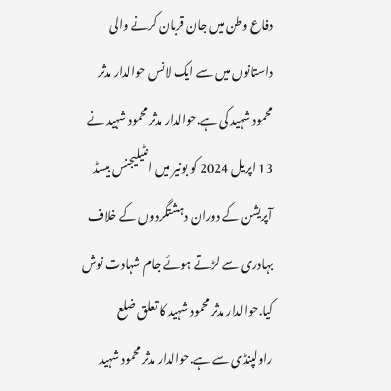دفاع وطن میں جان قربان کرنے والی داستانوں میں سے ایک لانس حوالدار مدثر محمود شہید کی ہے.حوالدار مدثر محمود شہید نے 13 اپریل 2024 کو بونیر میں انٹیلیجنس بیسڈ آپریشن کے دوران دہشتگردوں کے خلاف بہادری سے لڑتے ہوئے جام شہادت نوش کیا.حوالدار مدثر محمود شہید کا تعلق ضلع راولپنڈی سے ہے.حوالدار مدثر محمود شہید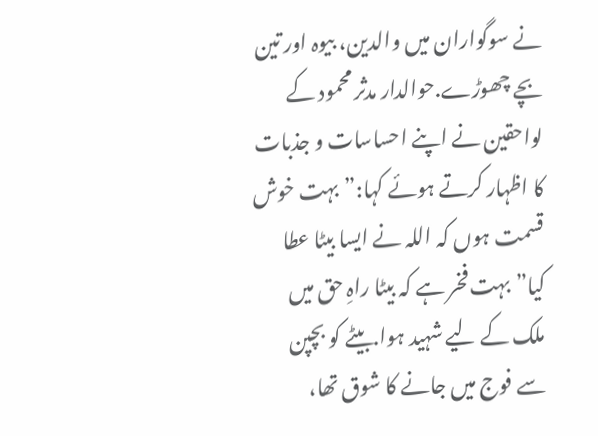نے سوگواران میں والدین، بیوہ اور تین بچے چھوڑے.حوالدار مدثر محمود کے لواحقین نے اپنے احساسات و جذبات کا اظہار کرتے ہوئے کہا:”بہت خوش قسمت ہوں کہ اللہ نے ایسا بیٹا عطا کیا”بہت فخر ہے کہ بیٹا راہِ حق میں ملک کے لیے شہید ہوا.بیٹے کو بچپن سے فوج میں جانے کا شوق تھا،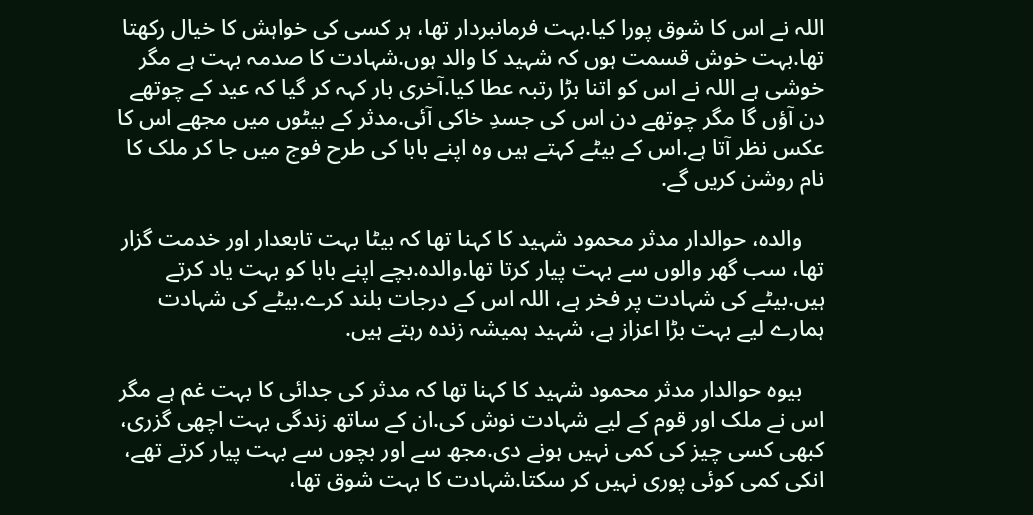اللہ نے اس کا شوق پورا کیا.بہت فرمانبردار تھا، ہر کسی کی خواہش کا خیال رکھتا تھا.بہت خوش قسمت ہوں کہ شہید کا والد ہوں.شہادت کا صدمہ بہت ہے مگر خوشی ہے اللہ نے اس کو اتنا بڑا رتبہ عطا کیا.آخری بار کہہ کر گیا کہ عید کے چوتھے دن آؤں گا مگر چوتھے دن اس کی جسدِ خاکی آئی.مدثر کے بیٹوں میں مجھے اس کا عکس نظر آتا ہے.اس کے بیٹے کہتے ہیں وہ اپنے بابا کی طرح فوج میں جا کر ملک کا نام روشن کریں گے.

    والدہ، حوالدار مدثر محمود شہید کا کہنا تھا کہ بیٹا بہت تابعدار اور خدمت گزار تھا، سب گھر والوں سے بہت پیار کرتا تھا.والدہ.بچے اپنے بابا کو بہت یاد کرتے ہیں.بیٹے کی شہادت پر فخر ہے، اللہ اس کے درجات بلند کرے.بیٹے کی شہادت ہمارے لیے بہت بڑا اعزاز ہے، شہید ہمیشہ زندہ رہتے ہیں.

    بیوہ حوالدار مدثر محمود شہید کا کہنا تھا کہ مدثر کی جدائی کا بہت غم ہے مگر اس نے ملک اور قوم کے لیے شہادت نوش کی.ان کے ساتھ زندگی بہت اچھی گزری، کبھی کسی چیز کی کمی نہیں ہونے دی.مجھ سے اور بچوں سے بہت پیار کرتے تھے، انکی کمی کوئی پوری نہیں کر سکتا.شہادت کا بہت شوق تھا،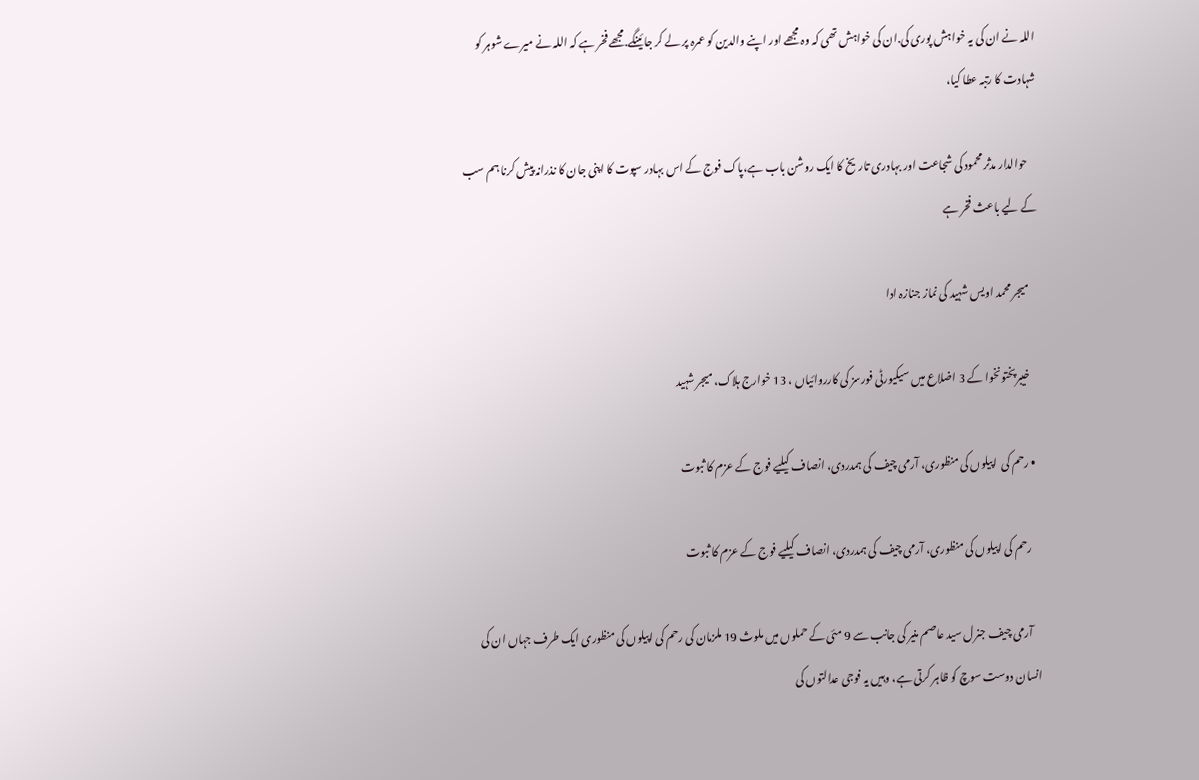اللہ نے ان کی یہ خواہش پوری کی.ان کی خواہش تھی کہ وہ مجھے اور اپنے والدین کو عمرہ پر لے کر جائینگے.مجھے فخر ہے کہ اللہ نے میرے شوہر کو شہادت کا رتبہ عطا کیا،

    حوالدار مدثر محمود کی شجاعت اور بہادری تاریخ کا ایک روشن باب ہے،پاک فوج کے اس بہادر سپوت کا اپنی جان کا نذرانہ پیش کرنا ہم سب کے لیے باعث فخر ہے

    میجر محمد اویس شہید کی نماز جنازہ ادا

    خیبرپختونخوا کے 3 اضلاع میں سیکیورٹی فورسز کی کارروائیاں ، 13 خوارج ہلاک، میجر شہید

  • رحم کی  اپیلوں کی منظوری، آرمی چیف کی ہمدردی، انصاف کیلیے فوج کے عزم کا ثبوت

    رحم کی اپیلوں کی منظوری، آرمی چیف کی ہمدردی، انصاف کیلیے فوج کے عزم کا ثبوت

    آرمی چیف جنرل سید عاصم منیر کی جانب سے 9 مئی کے حملوں میں ملوث 19 ملزمان کی رحم کی اپیلوں کی منظوری ایک طرف جہاں ان کی انسان دوست سوچ کو ظاہر کرتی ہے، وہیں یہ فوجی عدالتوں کی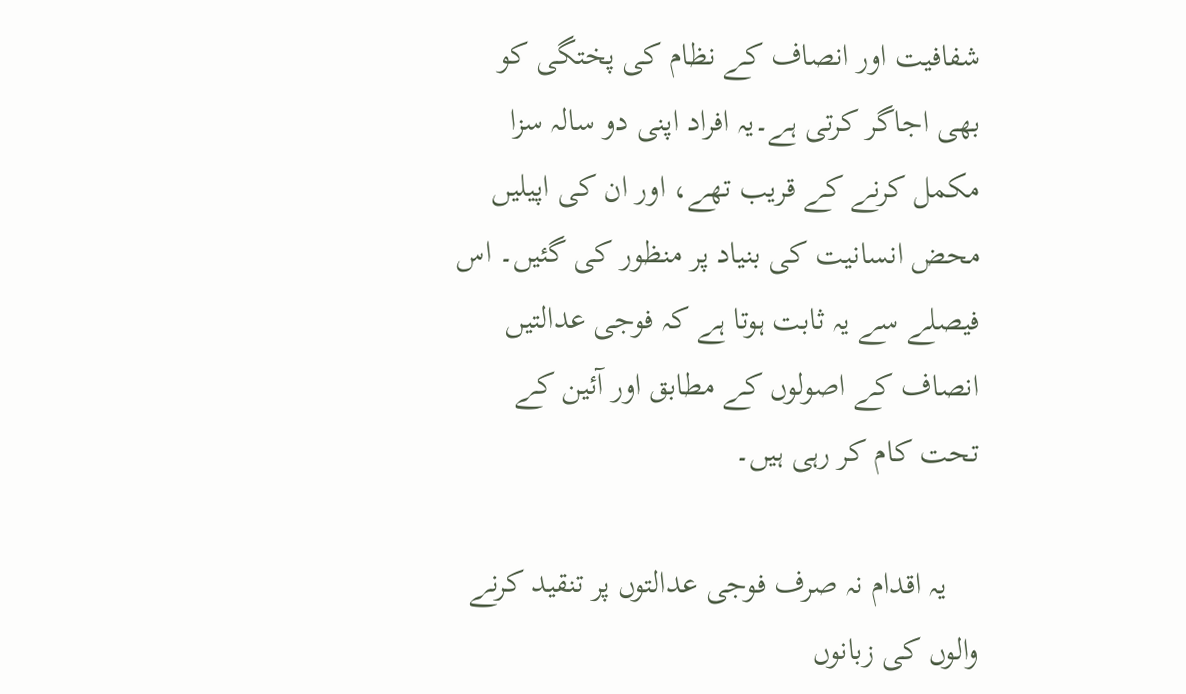شفافیت اور انصاف کے نظام کی پختگی کو بھی اجاگر کرتی ہے۔یہ افراد اپنی دو سالہ سزا مکمل کرنے کے قریب تھے، اور ان کی اپیلیں محض انسانیت کی بنیاد پر منظور کی گئیں۔ اس فیصلے سے یہ ثابت ہوتا ہے کہ فوجی عدالتیں انصاف کے اصولوں کے مطابق اور آئین کے تحت کام کر رہی ہیں۔

    یہ اقدام نہ صرف فوجی عدالتوں پر تنقید کرنے والوں کی زبانوں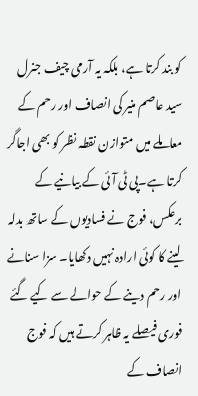کو بند کرتا ہے، بلکہ یہ آرمی چیف جنرل سید عاصم منیر کی انصاف اور رحم کے معاملے میں متوازن نقطہ نظر کو بھی اجاگر کرتا ہے۔پی ٹی آئی کے بیانیے کے برعکس، فوج نے فسادیوں کے ساتھ بدلہ لینے کا کوئی ارادہ نہیں دکھایا۔ سزا سنانے اور رحم دینے کے حوالے سے کیے گئے فوری فیصلے یہ ظاہر کرتے ہیں کہ فوج انصاف کے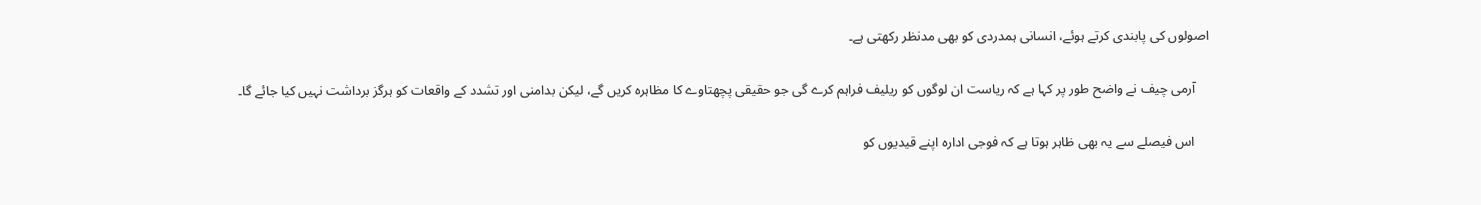اصولوں کی پابندی کرتے ہوئے، انسانی ہمدردی کو بھی مدنظر رکھتی ہے۔

    آرمی چیف نے واضح طور پر کہا ہے کہ ریاست ان لوگوں کو ریلیف فراہم کرے گی جو حقیقی پچھتاوے کا مظاہرہ کریں گے، لیکن بدامنی اور تشدد کے واقعات کو ہرگز برداشت نہیں کیا جائے گا۔

    اس فیصلے سے یہ بھی ظاہر ہوتا ہے کہ فوجی ادارہ اپنے قیدیوں کو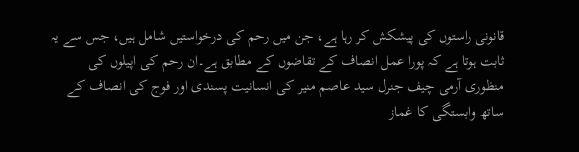قانونی راستوں کی پیشکش کر رہا ہے، جن میں رحم کی درخواستیں شامل ہیں، جس سے یہ ثابت ہوتا ہے کہ پورا عمل انصاف کے تقاضوں کے مطابق ہے۔ان رحم کی اپیلوں کی منظوری آرمی چیف جنرل سید عاصم منیر کی انسانیت پسندی اور فوج کی انصاف کے ساتھ وابستگی کا غماز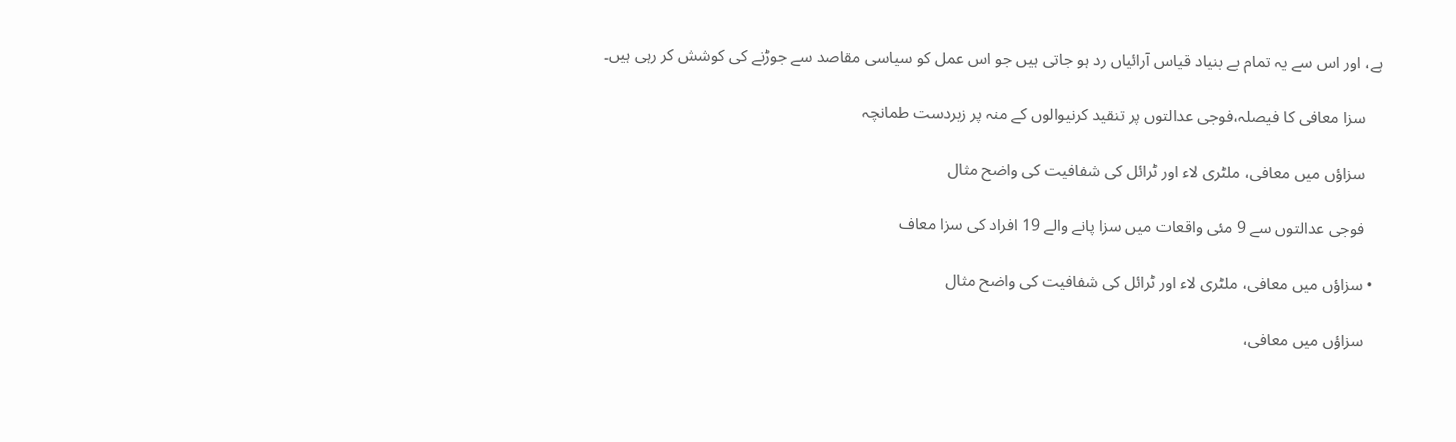ہے، اور اس سے یہ تمام بے بنیاد قیاس آرائیاں رد ہو جاتی ہیں جو اس عمل کو سیاسی مقاصد سے جوڑنے کی کوشش کر رہی ہیں۔

    سزا معافی کا فیصلہ،فوجی عدالتوں پر تنقید کرنیوالوں کے منہ پر زبردست طمانچہ

    سزاؤں میں معافی، ملٹری لاء اور ٹرائل کی شفافیت کی واضح مثال

    فوجی عدالتوں سے 9 مئی واقعات میں سزا پانے والے 19 افراد کی سزا معاف

  • سزاؤں میں معافی، ملٹری لاء اور ٹرائل کی شفافیت کی واضح مثال

    سزاؤں میں معافی،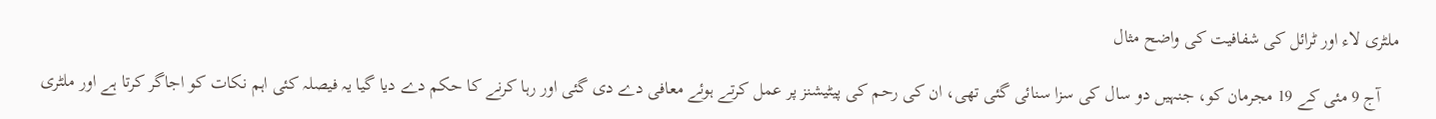ملٹری لاء اور ٹرائل کی شفافیت کی واضح مثال

    آج 9 مئی کے 19 مجرمان کو، جنہیں دو سال کی سزا سنائی گئی تھی، ان کی رحم کی پیٹیشنز پر عمل کرتے ہوئے معافی دے دی گئی اور رہا کرنے کا حکم دے دیا گیا یہ فیصلہ کئی اہم نکات کو اجاگر کرتا ہے اور ملٹری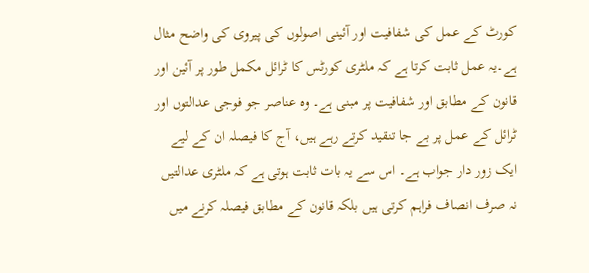کورٹ کے عمل کی شفافیت اور آئینی اصولوں کی پیروی کی واضح مثال ہے۔یہ عمل ثابت کرتا ہے کہ ملٹری کورٹس کا ٹرائل مکمل طور پر آئین اور قانون کے مطابق اور شفافیت پر مبنی ہے۔ وہ عناصر جو فوجی عدالتوں اور ٹرائل کے عمل پر بے جا تنقید کرتے رہے ہیں، آج کا فیصلہ ان کے لیے ایک زور دار جواب ہے۔ اس سے یہ بات ثابت ہوتی ہے کہ ملٹری عدالتیں نہ صرف انصاف فراہم کرتی ہیں بلکہ قانون کے مطابق فیصلہ کرنے میں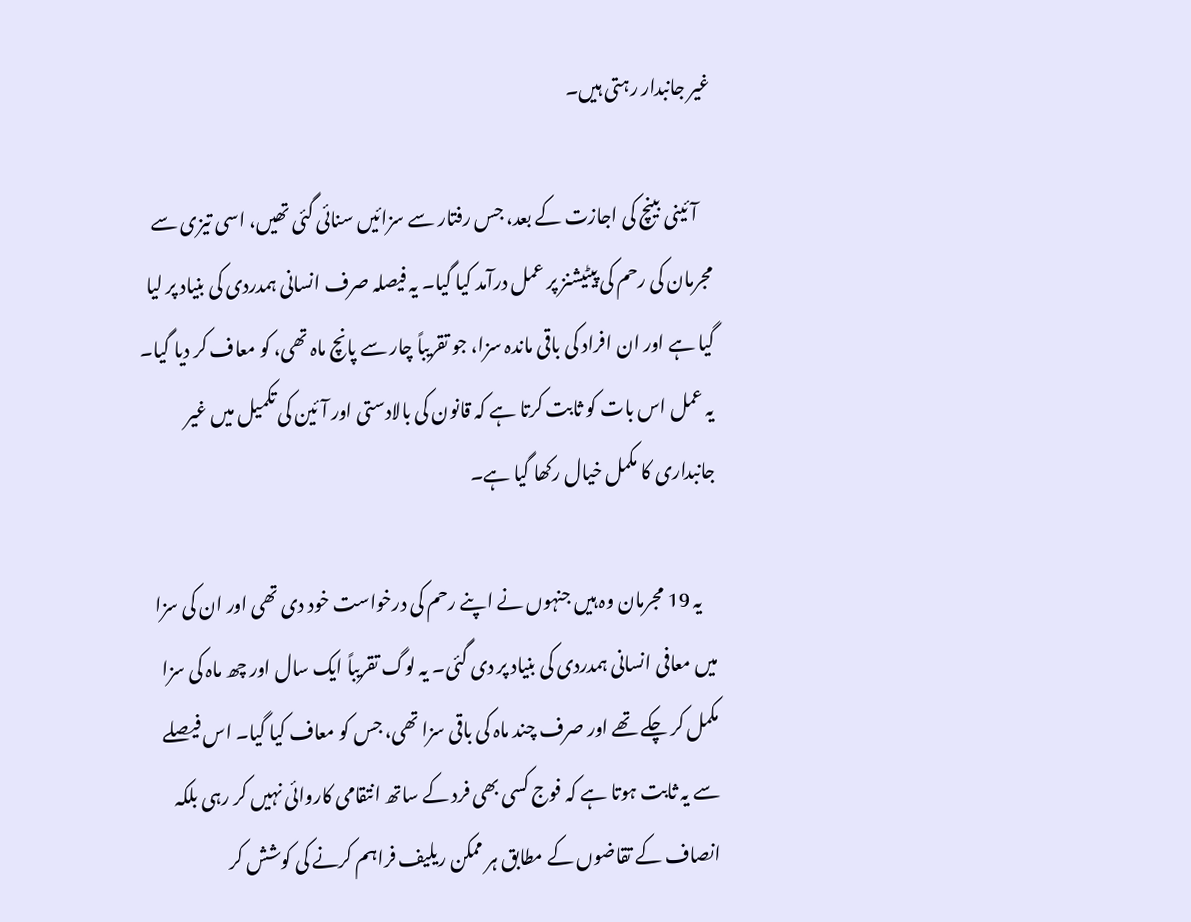غیر جانبدار رہتی ہیں۔

    آئینی بینچ کی اجازت کے بعد، جس رفتار سے سزائیں سنائی گئی تھیں، اسی تیزی سے مجرمان کی رحم کی پیٹیشنز پر عمل درآمد کیا گیا۔ یہ فیصلہ صرف انسانی ہمدردی کی بنیاد پر لیا گیا ہے اور ان افراد کی باقی ماندہ سزا، جو تقریباً چار سے پانچ ماہ تھی، کو معاف کر دیا گیا۔ یہ عمل اس بات کو ثابت کرتا ہے کہ قانون کی بالادستی اور آئین کی تکمیل میں غیر جانبداری کا مکمل خیال رکھا گیا ہے۔

    یہ 19 مجرمان وہ ہیں جنہوں نے اپنے رحم کی درخواست خود دی تھی اور ان کی سزا میں معافی انسانی ہمدردی کی بنیاد پر دی گئی۔ یہ لوگ تقریباً ایک سال اور چھ ماہ کی سزا مکمل کر چکے تھے اور صرف چند ماہ کی باقی سزا تھی، جس کو معاف کیا گیا۔ اس فیصلے سے یہ ثابت ہوتا ہے کہ فوج کسی بھی فرد کے ساتھ انتقامی کاروائی نہیں کر رہی بلکہ انصاف کے تقاضوں کے مطابق ہر ممکن ریلیف فراہم کرنے کی کوشش کر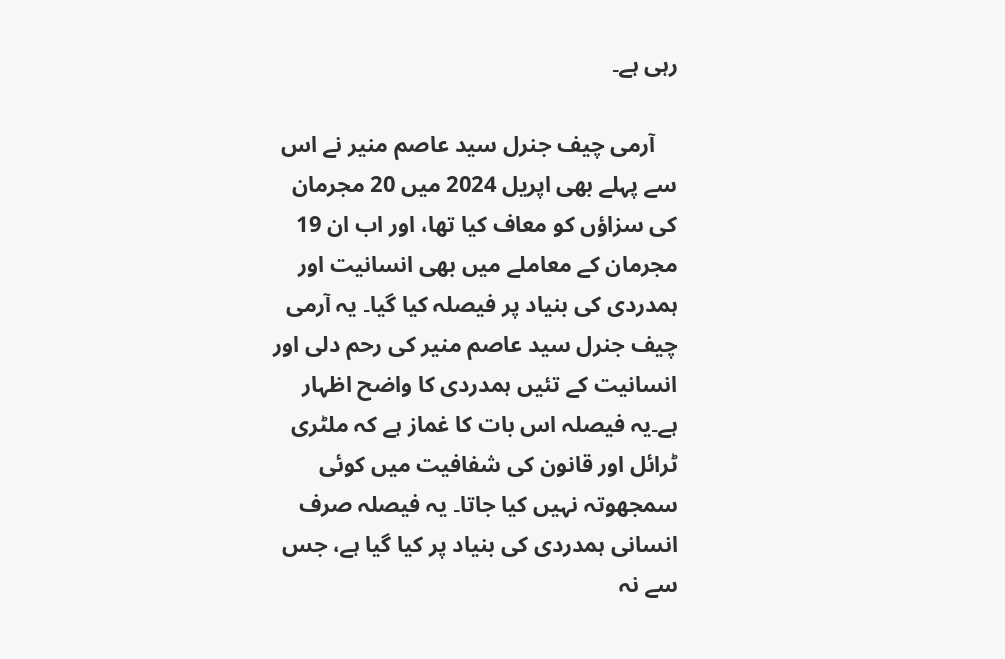رہی ہے۔

    آرمی چیف جنرل سید عاصم منیر نے اس سے پہلے بھی اپریل 2024 میں 20 مجرمان کی سزاؤں کو معاف کیا تھا، اور اب ان 19 مجرمان کے معاملے میں بھی انسانیت اور ہمدردی کی بنیاد پر فیصلہ کیا گیا۔ یہ آرمی چیف جنرل سید عاصم منیر کی رحم دلی اور انسانیت کے تئیں ہمدردی کا واضح اظہار ہے۔یہ فیصلہ اس بات کا غماز ہے کہ ملٹری ٹرائل اور قانون کی شفافیت میں کوئی سمجھوتہ نہیں کیا جاتا۔ یہ فیصلہ صرف انسانی ہمدردی کی بنیاد پر کیا گیا ہے، جس سے نہ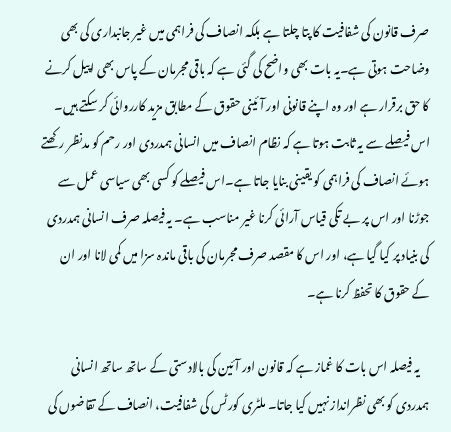صرف قانون کی شفافیت کا پتا چلتا ہے بلکہ انصاف کی فراہمی میں غیر جانبداری کی بھی وضاحت ہوتی ہے۔یہ بات بھی واضح کی گئی ہے کہ باقی مجرمان کے پاس بھی اپیل کرنے کا حق برقرار ہے اور وہ اپنے قانونی اور آئینی حقوق کے مطابق مزید کارروائی کر سکتے ہیں۔ اس فیصلے سے یہ ثابت ہوتا ہے کہ نظام انصاف میں انسانی ہمدردی اور رحم کو مدنظر رکھتے ہوئے انصاف کی فراہمی کو یقینی بنایا جاتا ہے۔اس فیصلے کو کسی بھی سیاسی عمل سے جوڑنا اور اس پر بے تکی قیاس آرائی کرنا غیر مناسب ہے۔ یہ فیصلہ صرف انسانی ہمدردی کی بنیاد پر کیا گیا ہے، اور اس کا مقصد صرف مجرمان کی باقی ماندہ سزا میں کمی لانا اور ان کے حقوق کا تحفظ کرنا ہے۔

    یہ فیصلہ اس بات کا غماز ہے کہ قانون اور آئین کی بالادستی کے ساتھ ساتھ انسانی ہمدردی کو بھی نظرانداز نہیں کیا جاتا۔ ملٹری کورٹس کی شفافیت، انصاف کے تقاضوں کی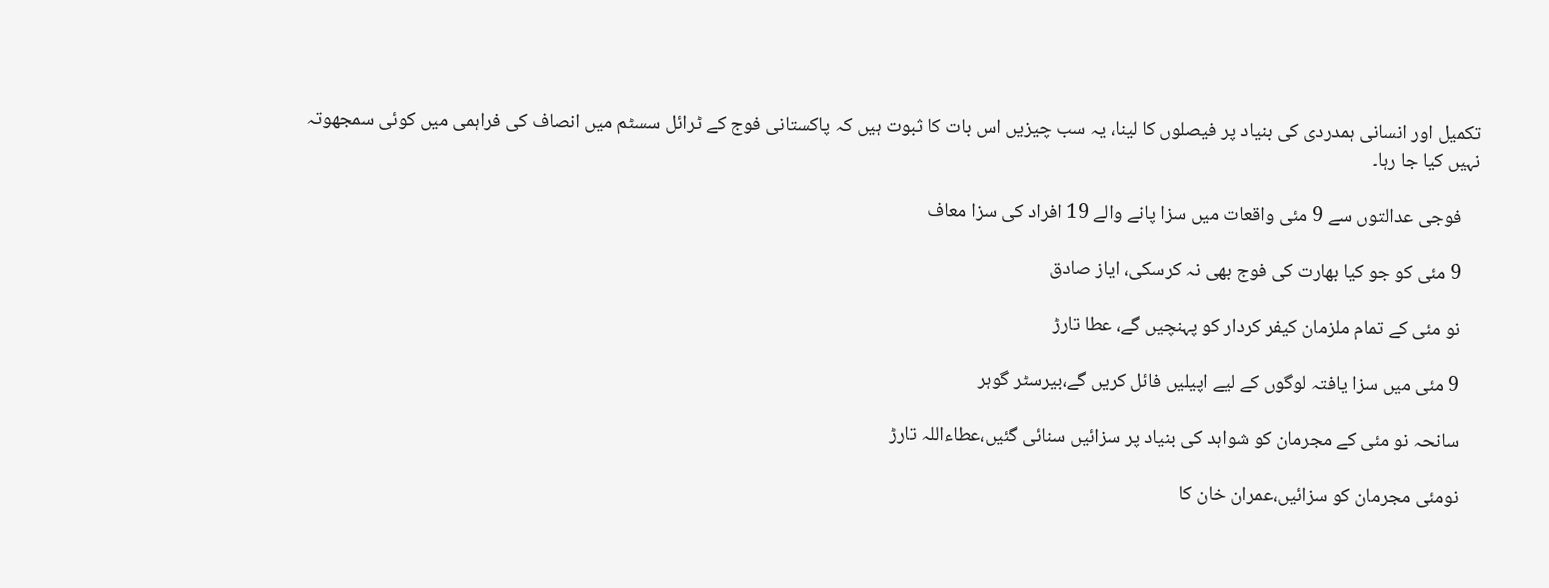تکمیل اور انسانی ہمدردی کی بنیاد پر فیصلوں کا لینا، یہ سب چیزیں اس بات کا ثبوت ہیں کہ پاکستانی فوج کے ٹرائل سسٹم میں انصاف کی فراہمی میں کوئی سمجھوتہ نہیں کیا جا رہا۔

    فوجی عدالتوں سے 9 مئی واقعات میں سزا پانے والے 19 افراد کی سزا معاف

    9 مئی کو جو کیا بھارت کی فوج بھی نہ کرسکی، ایاز صادق

    نو مئی کے تمام ملزمان کیفر کردار کو پہنچیں گے، عطا تارڑ

    9 مئی میں سزا یافتہ لوگوں کے لیے اپیلیں فائل کریں گے،بیرسٹر گوہر

    سانحہ نو مئی کے مجرمان کو شواہد کی بنیاد پر سزائیں سنائی گئیں،عطاءاللہ تارڑ

    نومئی مجرمان کو سزائیں،عمران خان کا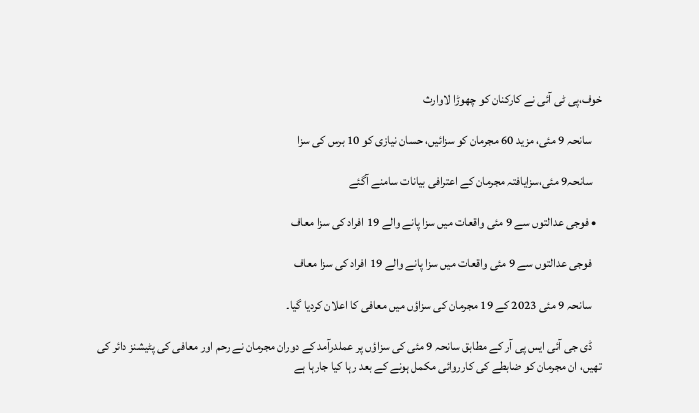خوف،پی ٹی آئی نے کارکنان کو چھوڑا لاوارث

    سانحہ 9 مئی، مزید 60 مجرمان کو سزائیں، حسان نیازی کو 10 برس کی سزا

    سانحہ9 مئی،سزایافتہ مجرمان کے اعترافی بیانات سامنے آگئے

  • فوجی عدالتوں سے 9 مئی واقعات میں سزا پانے والے 19 افراد کی سزا معاف

    فوجی عدالتوں سے 9 مئی واقعات میں سزا پانے والے 19 افراد کی سزا معاف

    سانحہ 9 مئی 2023 کے 19 مجرمان کی سزاؤں میں معافی کا اعلان کردیا گیا۔

    ڈی جی آئی ایس پی آر کے مطابق سانحہ 9 مئی کی سزاؤں پر عملدرآمد کے دوران مجرمان نے رحم اور معافی کی پٹیشنز دائر کی تھیں، ان مجرمان کو ضابطے کی کارروائی مکمل ہونے کے بعد رہا کیا جارہا ہے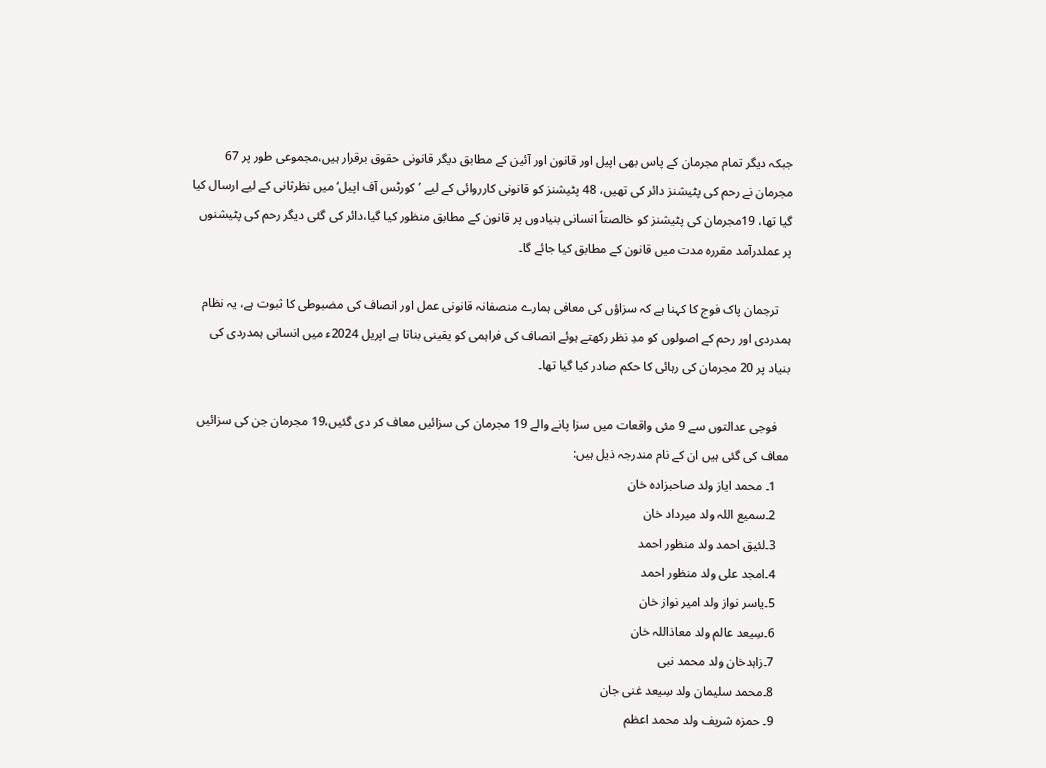جبکہ دیگر تمام مجرمان کے پاس بھی اپیل اور قانون اور آئین کے مطابق دیگر قانونی حقوق برقرار ہیں،مجموعی طور پر 67 مجرمان نے رحم کی پٹیشنز دائر کی تھیں، 48 پٹیشنز کو قانونی کارروائی کے لیے ’کورٹس آف اپیل‘ میں نظرثانی کے لیے ارسال کیا گیا تھا، 19مجرمان کی پٹیشنز کو خالصتاً انسانی بنیادوں پر قانون کے مطابق منظور کیا گیا،دائر کی گئی دیگر رحم کی پٹیشنوں پر عملدرآمد مقررہ مدت میں قانون کے مطابق کیا جائے گا۔

    ترجمان پاک فوج کا کہنا ہے کہ سزاؤں کی معافی ہمارے منصفانہ قانونی عمل اور انصاف کی مضبوطی کا ثبوت ہے، یہ نظام ہمدردی اور رحم کے اصولوں کو مدِ نظر رکھتے ہوئے انصاف کی فراہمی کو یقینی بناتا ہے اپریل 2024ء میں انسانی ہمدردی کی بنیاد پر 20 مجرمان کی رہائی کا حکم صادر کیا گیا تھا۔

    فوجی عدالتوں سے 9 مئی واقعات میں سزا پانے والے 19 مجرمان کی سزائیں معاف کر دی گئیں،19 مجرمان جن کی سزائیں معاف کی گئی ہیں ان کے نام مندرجہ ذیل ہیں:
    1۔ محمد ایاز ولد صاحبزادہ خان
    2۔سمیع اللہ ولد میرداد خان
    3۔لئیق احمد ولد منظور احمد
    4۔امجد علی ولد منظور احمد
    5۔یاسر نواز ولد امیر نواز خان
    6۔سِیعد عالم ولد معاذاللہ خان
    7۔زاہدخان ولد محمد نبی
    8۔محمد سلیمان ولد سِیعد غنی جان
    9۔ حمزہ شریف ولد محمد اعظم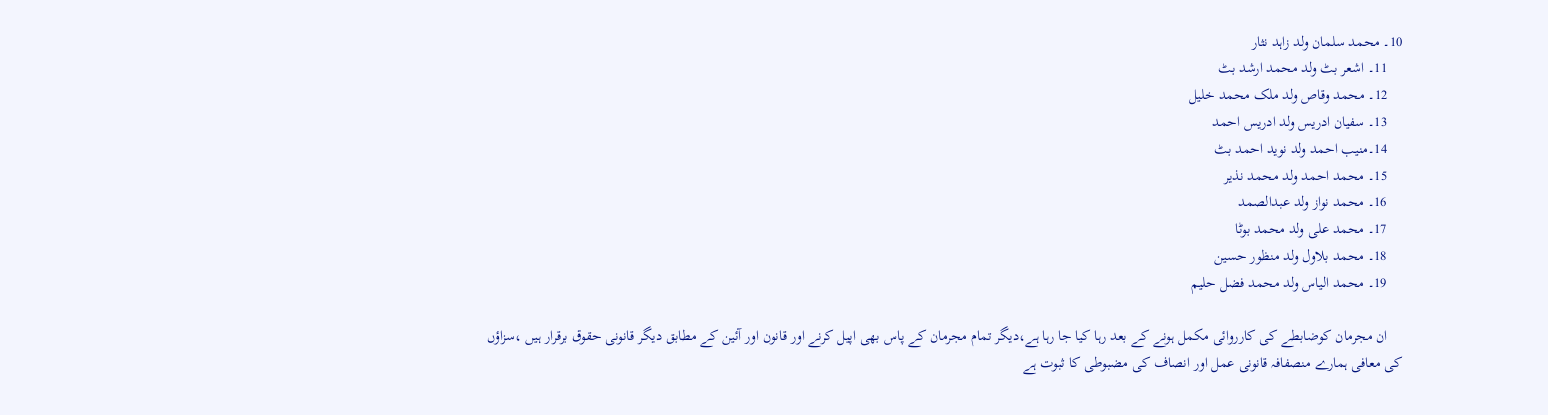10۔ محمد سلمان ولد زاہد نثار
    11۔ اشعر بٹ ولد محمد ارشد بٹ
    12۔ محمد وقاص ولد ملک محمد خلیل
    13۔ سفیان ادریس ولد ادریس احمد
    14۔منیب احمد ولد نوید احمد بٹ
    15۔ محمد احمد ولد محمد نذیر
    16۔ محمد نواز ولد عبدالصمد
    17۔ محمد علی ولد محمد بوٹا
    18۔ محمد بلاول ولد منظور حسین
    19۔ محمد الیاس ولد محمد فضل حلیم

    ان مجرمان کوضابطے کی کارروائی مکمل ہونے کے بعد رہا کیا جا رہا ہے،دیگر تمام مجرمان کے پاس بھی اپیل کرنے اور قانون اور آئین کے مطابق دیگر قانونی حقوق برقرار ہیں ،سزاؤں کی معافی ہمارے منصفافہ قانونی عمل اور انصاف کی مضبوطی کا ثبوت ہے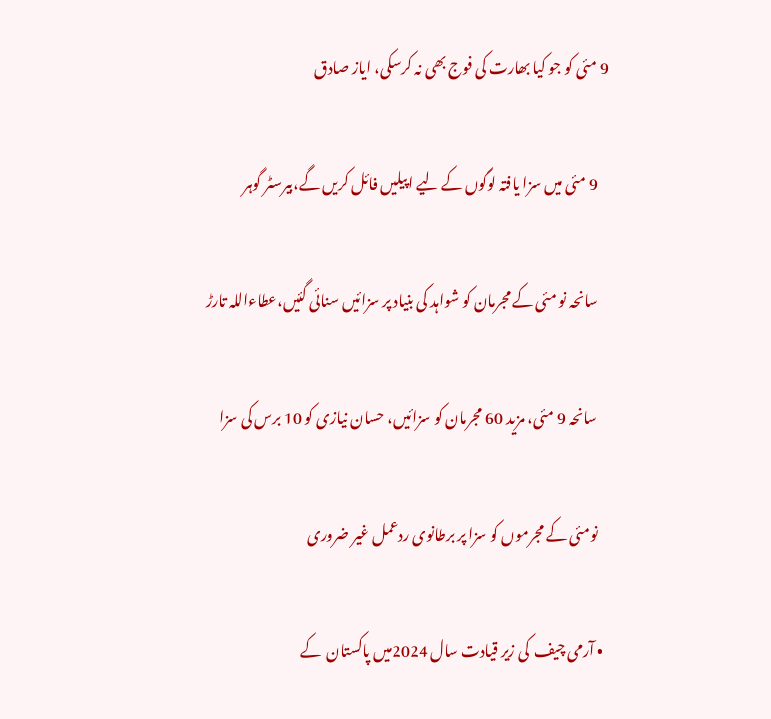9 مئی کو جو کیا بھارت کی فوج بھی نہ کرسکی، ایاز صادق

    9 مئی میں سزا یافتہ لوگوں کے لیے اپیلیں فائل کریں گے،بیرسٹر گوہر

    سانحہ نو مئی کے مجرمان کو شواہد کی بنیاد پر سزائیں سنائی گئیں،عطاءاللہ تارڑ

    سانحہ 9 مئی، مزید 60 مجرمان کو سزائیں، حسان نیازی کو 10 برس کی سزا

    نومئی کے مجرموں کو سزا پر برطانوی ردعمل غیر ضروری

  • آرمی چیف  کی زیر قیادت سال 2024میں پاکستان  کے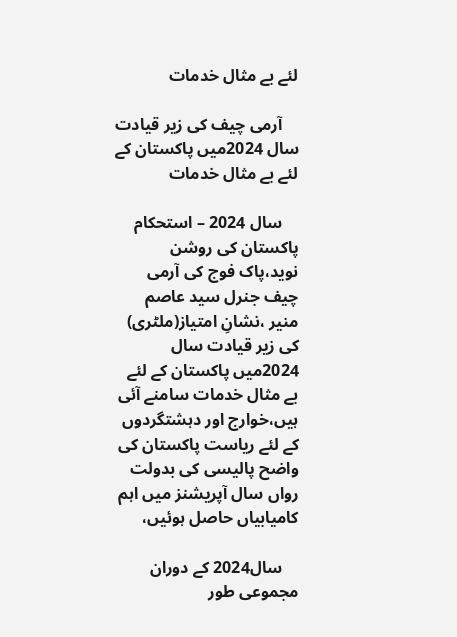لئے بے مثال خدمات

    آرمی چیف کی زیر قیادت سال 2024میں پاکستان کے لئے بے مثال خدمات

    سال 2024 – استحکام پاکستان کی روشن نوید،پاک فوج کی آرمی چیف جنرل سید عاصم منیر ،نشانِ امتیاز(ملٹری) کی زیر قیادت سال 2024میں پاکستان کے لئے بے مثال خدمات سامنے آئی ہیں،خوارج اور دہشتگردوں کے لئے ریاست پاکستان کی واضح پالیسی کی بدولت رواں سال آپریشنز میں اہم کامیابیاں حاصل ہوئیں،

    سال2024 کے دوران مجموعی طور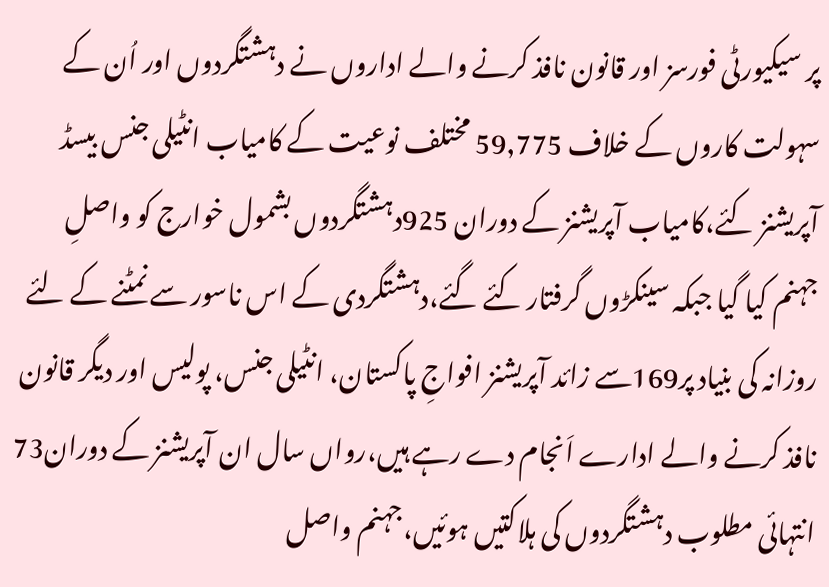پر سیکیورٹی فورسز اور قانون نافذ کرنے والے اداروں نے دہشتگردوں اور اُن کے سہولت کاروں کے خلاف 59,775 مختلف نوعیت کے کامیاب انٹیلی جنس بیسڈ آپریشنز کئے،کامیاب آپریشنز کے دوران 925دہشتگردوں بشمول خوارج کو واصلِ جہنم کیا گیا جبکہ سینکڑوں گرفتار کئے گئے،دہشتگردی کے اس ناسور سے نمٹنے کے لئے روزانہ کی بنیاد پر169سے زائد آپریشنز افواجِ پاکستان، انٹیلی جنس، پولیس اور دیگر قانون نافذ کرنے والے ادارے اَنجام دے رہے ہیں،رواں سال ان آپریشنز کے دوران73 انتہائی مطلوب دہشتگردوں کی ہلاکتیں ہوئیں،جہنم واصل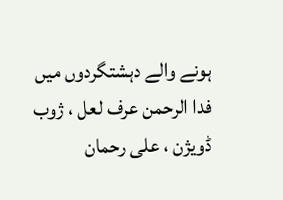ہونے والے دہشتگردوں میں فدا الرحمن عرف لعل ، ژوب ڈویژن ، علی رحمان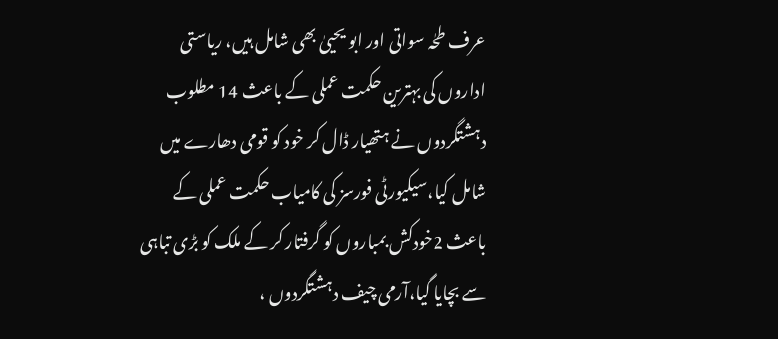عرف طحٰہ سواتی اور ابو یحییٰ بھی شامل ہیں، ریاستی اداروں کی بہترین حکمت عملی کے باعث 14 مطلوب دہشتگردوں نے ہتھیار ڈال کر خود کو قومی دھارے میں شامل کیا،سیکیورٹی فورسز کی کامیاب حکمت عملی کے باعث 2خودکش بمباروں کو گرفتار کر کے ملک کو بڑی تباہی سے بچایا گیا،آرمی چیف دہشتگردوں ،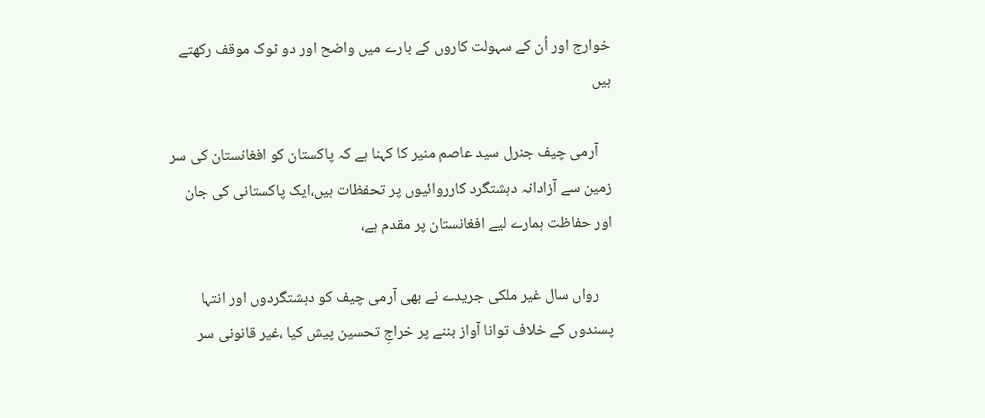خوارج اور اُن کے سہولت کاروں کے بارے میں واضح اور دو ٹوک موقف رکھتے ہیں

    آرمی چیف جنرل سید عاصم منیر کا کہنا ہے کہ پاکستان کو افغانستان کی سر زمین سے آزادانہ دہشتگرد کارروائیوں پر تحفظات ہیں،ایک پاکستانی کی جان اور حفاظت ہمارے لیے افغانستان پر مقدم ہے،

    رواں سال غیر ملکی جریدے نے بھی آرمی چیف کو دہشتگردوں اور انتہا پسندوں کے خلاف توانا آواز بننے پر خراجِ تحسین پیش کیا ،غیر قانونی سر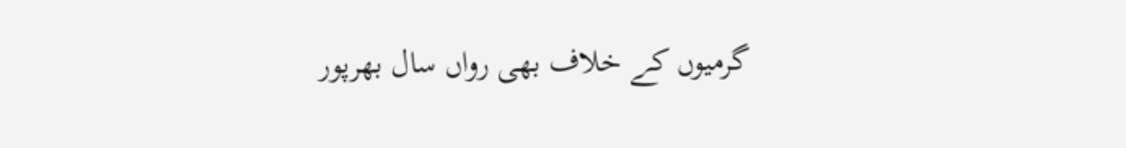گرمیوں کے خلاف بھی رواں سال بھرپور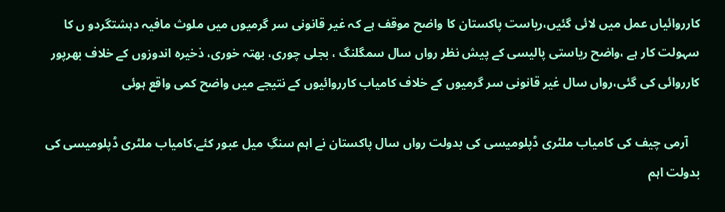کارروائیاں عمل میں لائی گئیں،ریاست پاکستان کا واضح موقف ہے کہ غیر قانونی سر گرمیوں میں ملوث مافیہ دہشتگردو ں کا سہولت کار ہے ،واضح ریاستی پالیسی کے پیش نظر رواں سال سمگلنگ ، بجلی چوری، بھتہ خوری، ذخیرہ اندوزوں کے خلاف بھرپور کارروائی کی گئی،رواں سال غیر قانونی سر گرمیوں کے خلاف کامیاب کارروائیوں کے نتیجے میں واضح کمی واقع ہوئی

    آرمی چیف کی کامیاب ملٹری ڈپلومیسی کی بدولت رواں سال پاکستان نے اہم سنگِ میل عبور کئے،کامیاب ملٹری ڈپلومیسی کی بدولت اہم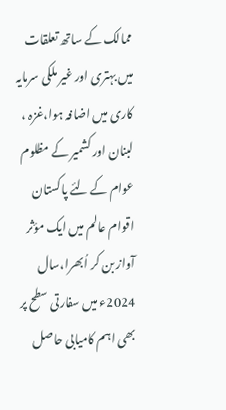ممالک کے ساتھ تعلقات میں بہتری اور غیر ملکی سرمایہ کاری میں اضافہ ہوا،غزہ ، لبنان اور کشمیر کے مظلوم عوام کے لئے پاکستان اقوام عالم میں ایک مؤثر آواز بن کر اُبھرا،سال 2024ء میں سفارتی سطح پر بھی اہم کامیابی حاصل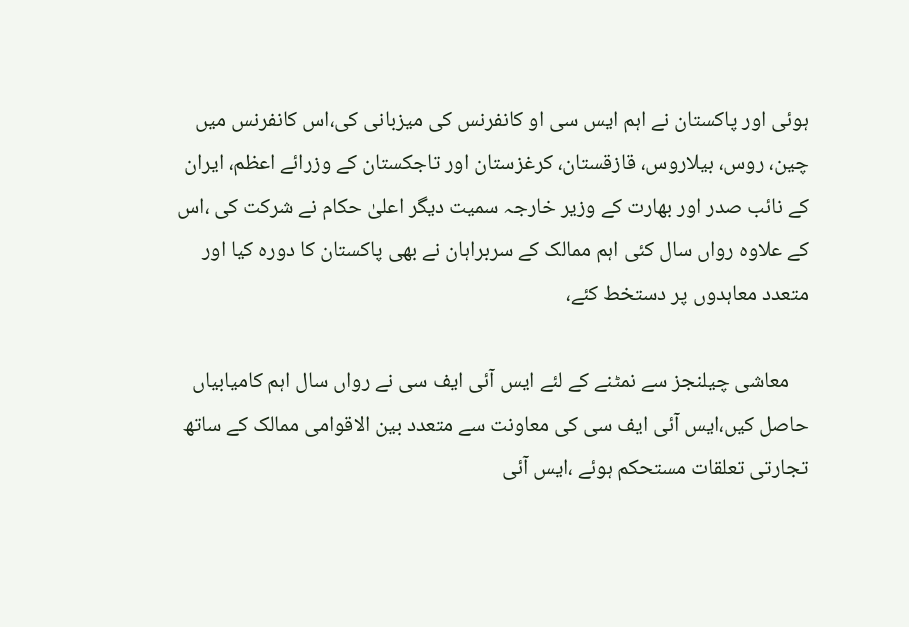ہوئی اور پاکستان نے اہم ایس سی او کانفرنس کی میزبانی کی،اس کانفرنس میں چین، روس، بیلاروس، قازقستان، کرغزستان اور تاجکستان کے وزرائے اعظم، ایران کے نائب صدر اور بھارت کے وزیر خارجہ سمیت دیگر اعلیٰ حکام نے شرکت کی ،اس کے علاوہ رواں سال کئی اہم ممالک کے سربراہان نے بھی پاکستان کا دورہ کیا اور متعدد معاہدوں پر دستخط کئے،

    معاشی چیلنجز سے نمٹنے کے لئے ایس آئی ایف سی نے رواں سال اہم کامیابیاں حاصل کیں،ایس آئی ایف سی کی معاونت سے متعدد بین الاقوامی ممالک کے ساتھ تجارتی تعلقات مستحکم ہوئے ،ایس آئی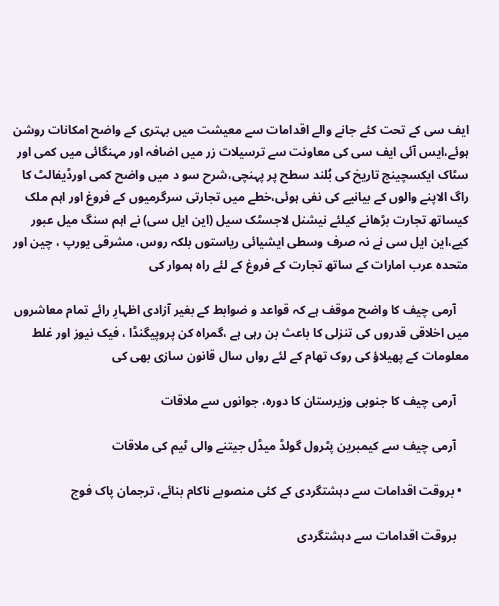ایف سی کے تحت کئے جانے والے اقدامات سے معیشت میں بہتری کے واضح امکانات روشن ہوئے،ایس آئی ایف سی کی معاونت سے ترسیلات زر میں اضافہ اور مہنگائی میں کمی اور سٹاک ایکسچینج تاریخ کی بُلند سطح پر پہنچی،شرح سو د میں واضح کمی اورڈیفالٹ کا راگ الاپنے والوں کے بیانیے کی نفی ہوئی،خطے میں تجارتی سرگرمیوں کے فروغ اور اہم ملک کیساتھ تجارت بڑھانے کیلئے نیشنل لاجسٹک سیل (این ایل سی) نے اہم سنگ میل عبور کیے،این ایل سی نے نہ صرف وسطی ایشیائی ریاستوں بلکہ روس، مشرقی یورپ ، چین اور متحدہ عرب امارات کے ساتھ تجارت کے فروغ کے لئے راہ ہموار کی

    آرمی چیف کا واضح موقف ہے کہ قواعد و ضوابط کے بغیر آزادی اظہارِ رائے تمام معاشروں میں اخلاقی قدروں کی تنزلی کا باعث بن رہی ہے ،گمراہ کن پروپیگنڈا ، فیک نیوز اور غلط معلومات کے پھیلاؤ کی روک تھام کے لئے رواں سال قانون سازی بھی کی

    آرمی چیف کا جنوبی وزیرستان کا دورہ، جوانوں سے ملاقات

    آرمی چیف سے کیمبرین پٹرول گولڈ میڈل جیتنے والی ٹیم کی ملاقات

  • بروقت اقدامات سے دہشتگردی کے کئی منصوبے ناکام بنائے، ترجمان پاک فوج

    بروقت اقدامات سے دہشتگردی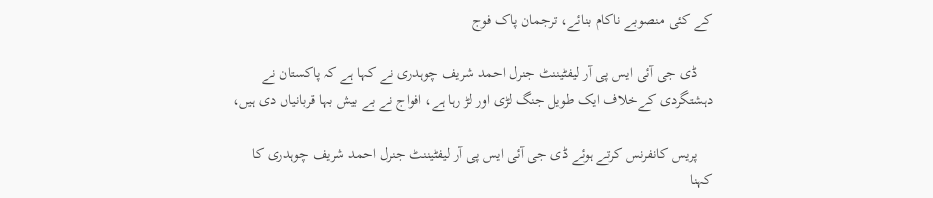کے کئی منصوبے ناکام بنائے، ترجمان پاک فوج

    ڈی جی آئی ایس پی آر لیفٹیننٹ جنرل احمد شریف چوہدری نے کہا ہے کہ پاکستان نے دہشتگردی کےخلاف ایک طویل جنگ لڑی اور لڑ رہا ہے، افواج نے بے بیش بہا قربانیاں دی ہیں،

    پریس کانفرنس کرتے ہوئے ڈی جی آئی ایس پی آر لیفٹیننٹ جنرل احمد شریف چوہدری کا کہنا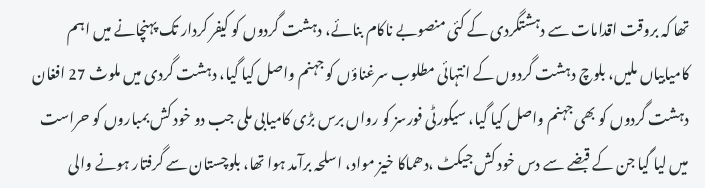تھا کہ بروقت اقدامات سے دہشتگردی کے کئی منصوبے ناکام بنائے، دہشت گردوں کو کیفر کردار تک پہنچانے میں اہم کامیابیاں ملیں، بلوچ دہشت گردوں کے انتہائی مطلوب سرغناؤں کو جہنم واصل کیا گیا، دہشت گردی میں ملوث 27 افغان دہشت گردوں کو بھی جہنم واصل کیا گیا، سیکورٹی فورسز کو رواں برس بڑی کامیابی ملی جب دو خود کش بمباروں کو حراست میں لیا گیا جن کے قبضے سے دس خود کش جیکٹ ،دھماکا خیز مواد، اسلحہ برآمد ہوا تھا، بلوچستان سے گرفتار ہونے والی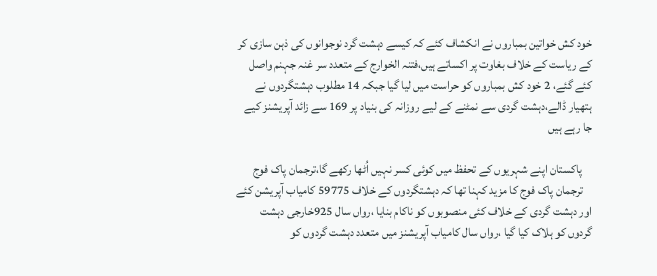خود کش خواتین بمباروں نے انکشاف کئے کہ کیسے دہشت گرد نوجوانوں کی ذہن سازی کر کے ریاست کے خلاف بغاوت پر اکساتے ہیں،فتنہ الخوارج کے متعدد سر غنہ جہنم واصل کئے گئے، 2 خود کش بمباروں کو حراست میں لیا گیا جبکہ 14 مطلوب دہشتگردوں نے ہتھیار ڈالے،دہشت گردی سے نمٹنے کے لیے روزانہ کی بنیاد پر 169 سے زائد آپریشنز کیے جا رہے ہیں

    پاکستان اپنے شہریوں کے تحفظ میں کوئی کسر نہیں اُٹھا رکھے گا،ترجمان پاک فوج
    ترجمان پاک فوج کا مزید کہنا تھا کہ دہشتگردوں کے خلاف 59775 کامیاب آپریشن کئے اور دہشت گردی کے خلاف کئی منصوبوں کو ناکام بنایا ،رواں سال 925خارجی دہشت گردوں کو ہلاک کیا گیا ،رواں سال کامیاب آپریشنز میں متعدد دہشت گردوں کو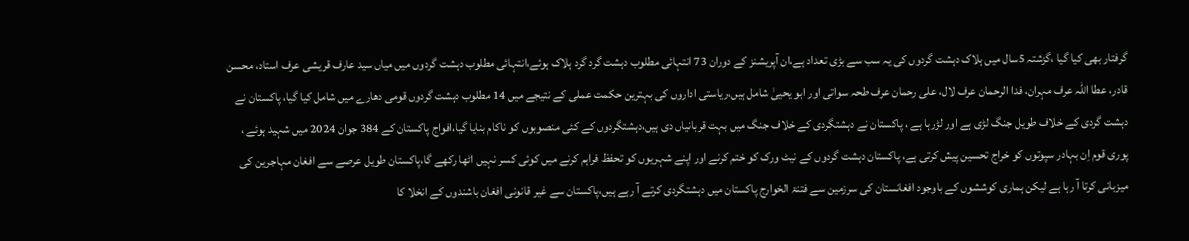گرفتار بھی کیا گیا ،گزشتہ 5سال میں ہلاک دہشت گردوں کی یہ سب سے بڑی تعداد ہے،ان آپریشنز کے دوران 73 انتہائی مطلوب دہشت گرد گرد ہلاک ہوئے،انتہائی مطلوب دہشت گردوں میں میاں سید عارف قریشی عرف استاد، محسن قادر، عطا اللہ عرف مہران، فدا الرحمان عرف لال، علی رحمان عرف طحہ سواتی اور ابو یحییٰ شامل ہیں،ریاستی اداروں کی بہترین حکمت عملی کے نتیجے میں 14 مطلوب دہشت گردوں قومی دھارے میں شامل کیا گیا، پاکستان نے دہشت گردی کے خلاف طویل جنگ لڑی ہے اور لڑرہا ہے ، پاکستان نے دہشتگردی کے خلاف جنگ میں بہت قربانیاں دی ہیں،دہشتگردوں کے کئی منصوبوں کو ناکام بنایا گیا،افواج پاکستان کے 384 جوان 2024 میں شہید ہوئے ، پوری قوم اِن بہادر سپوتوں کو خراج تحسین پیش کرتی ہے، پاکستان دہشت گردوں کے نیٹ ورک کو ختم کرنے اور اپنے شہریوں کو تحفظ فراہم کرنے میں کوئی کسر نہیں اٹھا رکھے گا،پاکستان طویل عرصے سے افغان مہاجرین کی میزبانی کرتا آ رہا ہے لیکن ہماری کوششوں کے باوجود افغانستان کی سرزمین سے فتنۃ الخوارج پاکستان میں دہشتگردی کرتے آ رہے ہیں،پاکستان سے غیر قانونی افغان باشندوں کے انخلا کا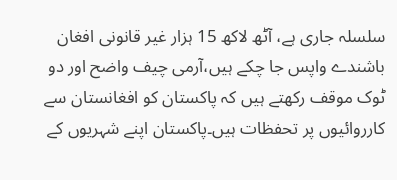سلسلہ جاری ہے، آٹھ لاکھ 15 ہزار غیر قانونی افغان باشندے واپس جا چکے ہیں،آرمی چیف واضح اور دو ٹوک موقف رکھتے ہیں کہ پاکستان کو افغانستان سے کارروائیوں پر تحفظات ہیں۔پاکستان اپنے شہریوں کے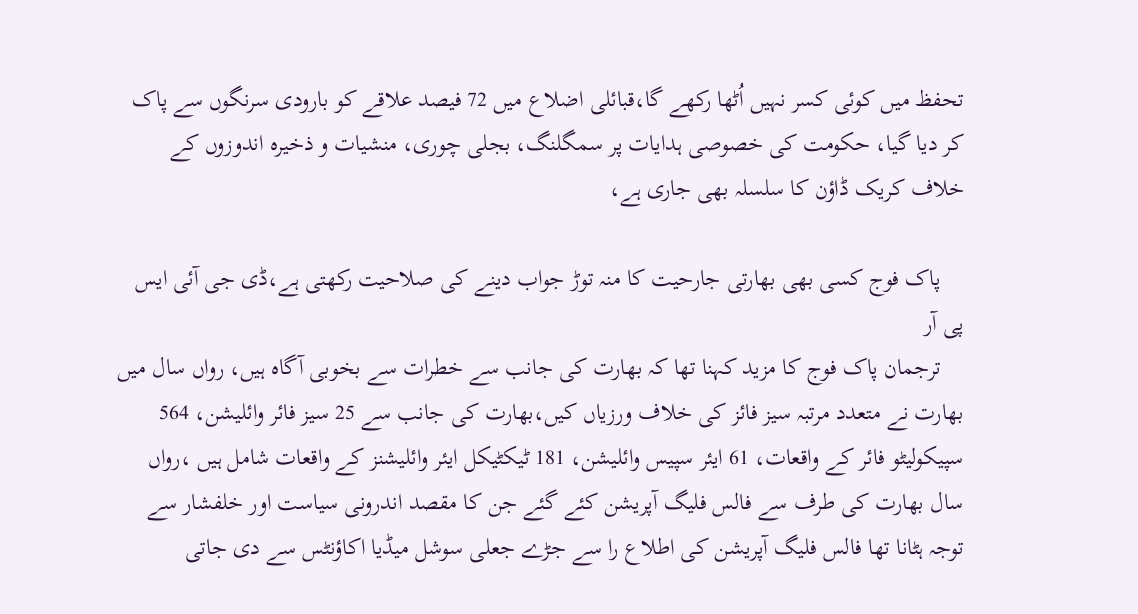تحفظ میں کوئی کسر نہیں اُٹھا رکھے گا،قبائلی اضلاع میں 72 فیصد علاقے کو بارودی سرنگوں سے پاک کر دیا گیا، حکومت کی خصوصی ہدایات پر سمگلنگ، بجلی چوری، منشیات و ذخیرہ اندوزوں کے خلاف کریک ڈاؤن کا سلسلہ بھی جاری ہے،

    پاک فوج کسی بھی بھارتی جارحیت کا منہ توڑ جواب دینے کی صلاحیت رکھتی ہے،ڈی جی آئی ایس پی آر
    ترجمان پاک فوج کا مزید کہنا تھا کہ بھارت کی جانب سے خطرات سے بخوبی آگاہ ہیں، رواں سال میں بھارت نے متعدد مرتبہ سیز فائز کی خلاف ورزیاں کیں،بھارت کی جانب سے 25 سیز فائر وائلیشن، 564 سپیکولیٹو فائر کے واقعات، 61 ایئر سپیس وائلیشن، 181 ٹیکٹیکل ایئر وائلیشنز کے واقعات شامل ہیں ،رواں سال بھارت کی طرف سے فالس فلیگ آپریشن کئے گئے جن کا مقصد اندرونی سیاست اور خلفشار سے توجہ ہٹانا تھا فالس فلیگ آپریشن کی اطلاع را سے جڑے جعلی سوشل میڈیا اکاؤنٹس سے دی جاتی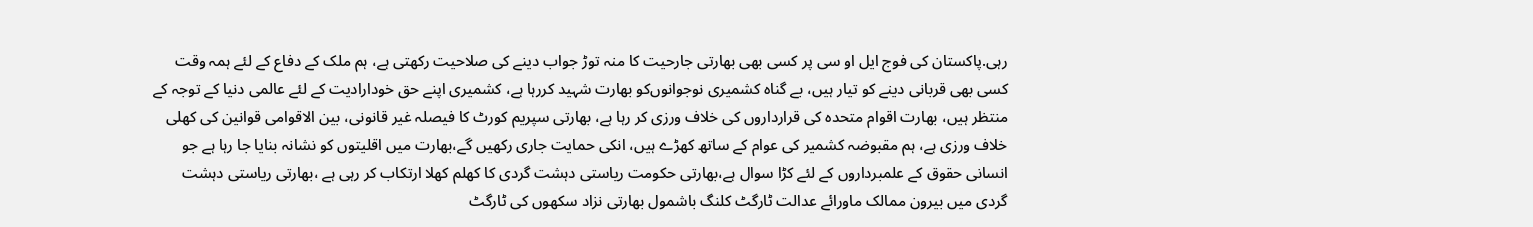رہی.پاکستان کی فوج ایل او سی پر کسی بھی بھارتی جارحیت کا منہ توڑ جواب دینے کی صلاحیت رکھتی ہے، ہم ملک کے دفاع کے لئے ہمہ وقت کسی بھی قربانی دینے کو تیار ہیں، بے گناہ کشمیری نوجوانوں‌کو بھارت شہید کررہا ہے، کشمیری اپنے حق خودارادیت کے لئے عالمی دنیا کے توجہ کے منتظر ہیں، بھارت اقوام متحدہ کی قرارداروں کی خلاف ورزی کر رہا ہے، بھارتی سپریم کورٹ کا فیصلہ غیر قانونی، بین الاقوامی قوانین کی کھلی خلاف ورزی ہے، ہم مقبوضہ کشمیر کی عوام کے ساتھ کھڑے ہیں، انکی حمایت جاری رکھیں گے،بھارت میں اقلیتوں کو نشانہ بنایا جا رہا ہے جو انسانی حقوق کے علمبرداروں کے لئے کڑا سوال ہے،بھارتی حکومت ریاستی دہشت گردی کا کھلم کھلا ارتکاب کر رہی ہے ،بھارتی ریاستی دہشت گردی میں بیرون ممالک ماورائے عدالت ٹارگٹ کلنگ باشمول بھارتی نزاد سکھوں کی ٹارگٹ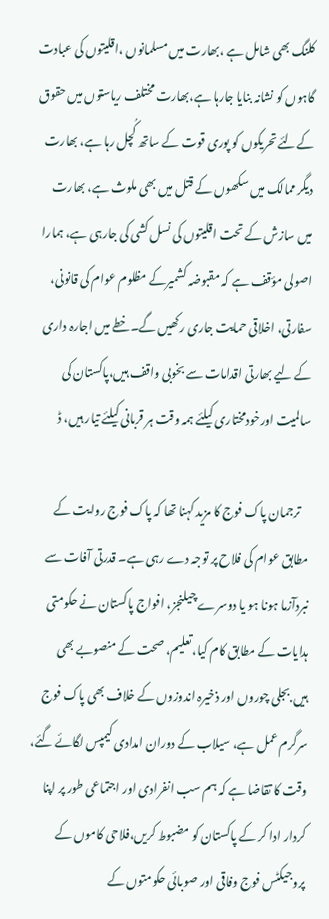کلنگ بھی شامل ہے ،بھارت میں مسلمانوں ،اقلیتوں کی عبادت گاہوں کو نشانہ بنایا جارہا ہے،بھارت مختلف ریاستوں میں حقوق کےلئے تحریکوں کو پوری قوت کے ساتھ کُچل رہا ہے، بھارت دیگر ممالک میں سکھوں کے قتل میں بھی ملوث ہے، بھارت میں سازش کے تحت اقلیتوں کی نسل کشی کی جارہی ہے، ہمارا اصولی مؤقف ہے کہ مقبوضہ کشمیرکے مظلوم عوام کی قانونی، سفارتی، اخلاقی حمایت جاری رکھیں گے۔خطے میں اجارہ داری کے لیے بھارتی اقدامات سے بخوبی واقف ہیں،پاکستان کی سالمیت اورخودمختاری کیلئے ہمہ وقت ہر قربانی کیلئے تیار ہیں، ڈ

    ترجمان پاک فوج کا مزید کہنا تھا کہ پاک فوج روایت کے مطابق عوام کی فلاح پر توجہ دے رہی ہے۔ قدرتی آفات سے نبردآزما ہونا ہو یا دوسرے چیلنجز، افواج پاکستان نے حکومتی ہدایات کے مطابق کام کیا،تعلیم، صحت کے منصوبے بھی ہیں.بجلی چوروں اور ذخیرہ اندوزوں کے خلاف بھی پاک فوج سرگرم عمل ہے، سیلاب کے دوران امدادی کیمپس لگائے گئے، وقت کا تقاضا ہے کہ ہم سب انفرادی اور اجتماعی طور پر اپنا کردار ادا کر کے پاکستان کو مضبوط کریں،فلاحی کاموں کے پروجیکٹس فوج وفاقی اور صوبائی حکومتوں کے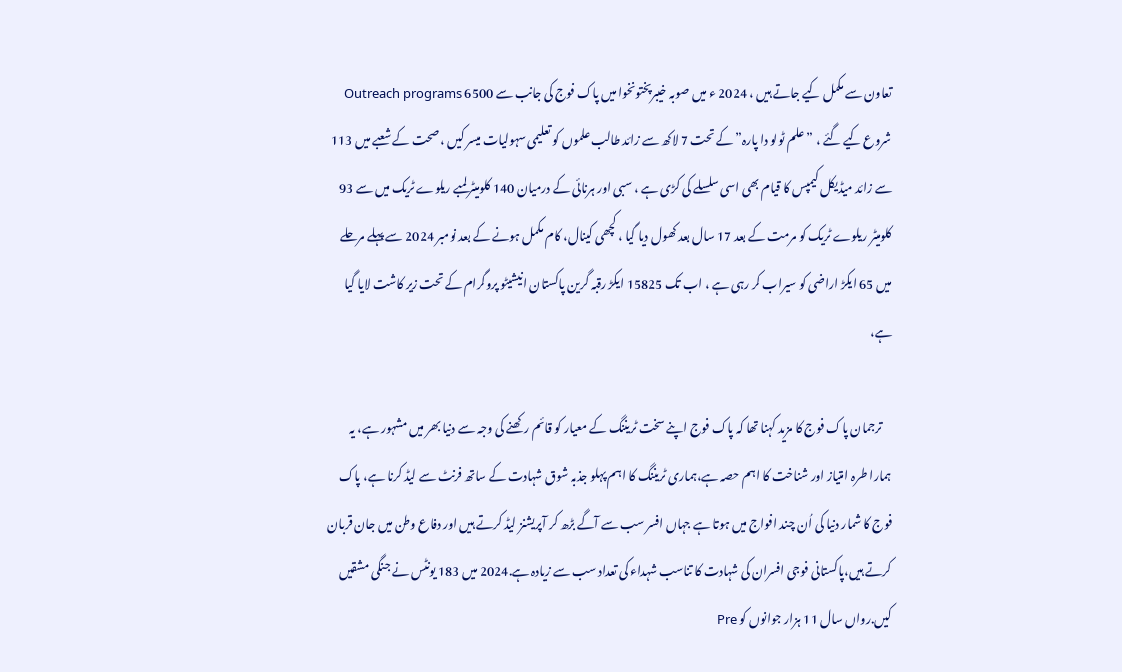تعاون سے مکمل کیے جاتے ہیں ، 2024 ء میں صوبہ خیبرپختونخوا میں پاک فوج کی جانب سے 6500 Outreach programs شروع کیے گئے ، ”علم ٹولو دا پارہ” کے تحت 7 لاکھ سے زائد طالب علموں کو تعلیمی سہولیات میسر کیں ، صحت کے شعبے میں 113 سے زائد میڈیکل کیمپس کا قیام بھی اسی سلسلے کی کڑی ہے ، سبی اور ہرنائی کے درمیان 140 کلومیٹر لمبے ریلوے ٹریک میں سے 93 کلومیٹر ریلوے ٹریک کو مرمت کے بعد 17 سال بعد کھول دیا گیا ، کچھی کینال، کام مکمل ہونے کے بعد نومبر 2024 سے پہلے مرحلے میں 65 ایکڑ اراضی کو سیراب کر رہی ہے ، اب تک 15825 ایکڑ رقبہ گرین پاکستان انیشیٹو پروگرام کے تحت زیر کاشت لایا گیا ہے،

    ترجمان پاک فوج کا مزید کہنا تھا کہ پاک فوج اپنے سخت ٹریننگ کے معیار کو قائم رکھنے کی وجہ سے دنیا بھر میں مشہور ہے، یہ ہمارا طرہ امتیاز اور شناخت کا اہم حصہ ہے،ہماری ٹریننگ کا اہم پہلو جذبہ شوق شہادت کے ساتھ فرنٹ سے لیڈ کرنا ہے، پاک فوج کا شمار دنیا کی اُن چند افواج میں ہوتا ہے جہاں افسر سب سے آگے بڑھ کر آپریشنز لیڈ کرتے ہیں اور دفاع وطن میں جان قربان کرتے ہیں،پاکستانی فوجی افسران کی شہادت کا تناسب شہداء کی تعداد سب سے زیادہ ہے.2024 میں 183 یونٹس نے جنگی مشقیں کیں.رواں سال 11 ہزار جوانوں کو Pre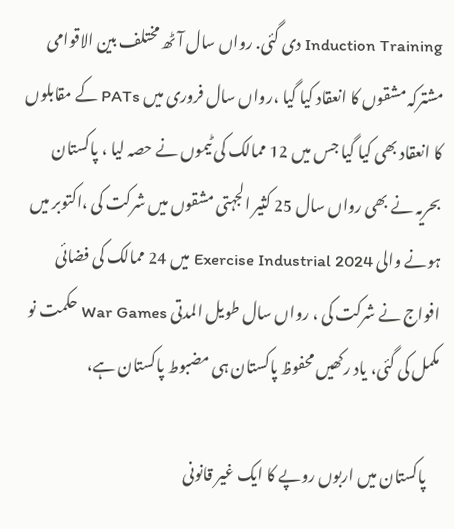Induction Training دی گئی. رواں سال آٹھ مختلف بین الاقوامی مشترکہ مشقوں کا انعقاد کیا گیا ،رواں سال فروری میں PATs کے مقابلوں کا انعقاد بھی کیا گیا جس میں 12 ممالک کی ٹیموں نے حصہ لیا ، پاکستان بحریہ نے بھی رواں سال 25 کثیر الجہتی مشقوں میں شرکت کی ،اکتوبر میں ہونے والی Exercise Industrial 2024 میں 24 ممالک کی فضائی افواج نے شرکت کی ، رواں سال طویل المدتی War Games حکمت نو مکمل کی گئی، یاد رکھیں محفوظ پاکستان ہی مضبوط پاکستان ہے،

    پاکستان میں اربوں روپے کا ایک غیر قانونی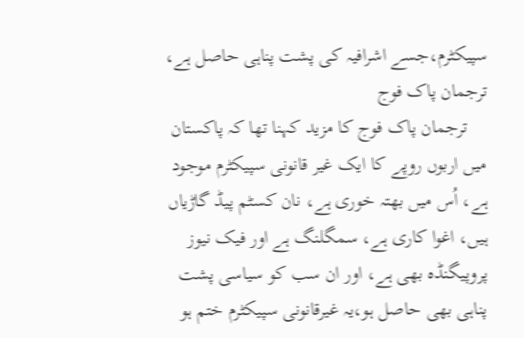سپیکٹرم،جسے اشرافیہ کی پشت پناہی حاصل ہے، ترجمان پاک فوج
    ترجمان پاک فوج کا مزید کہنا تھا کہ پاکستان میں اربوں روپے کا ایک غیر قانونی سپیکٹرم موجود ہے، اُس میں بھتہ خوری ہے، نان کسٹم پیڈ گاڑیاں ہیں، اغوا کاری ہے، سمگلنگ ہے اور فیک نیوز پروپیگنڈہ بھی ہے، اور ان سب کو سیاسی پشت پناہی بھی حاصل ہو،یہ غیرقانونی سپیکٹرم ختم ہو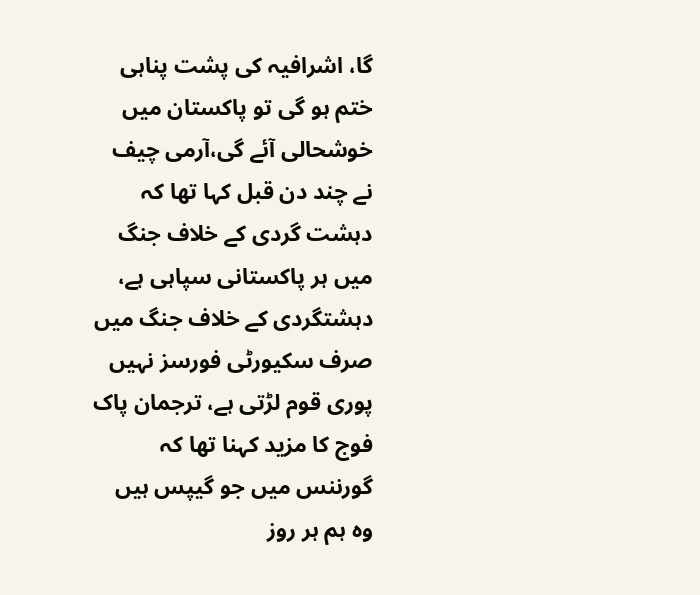گا، اشرافیہ کی پشت پناہی ختم ہو گی تو پاکستان میں خوشحالی آئے گی،آرمی چیف نے چند دن قبل کہا تھا کہ دہشت گردی کے خلاف جنگ میں ہر پاکستانی سپاہی ہے، دہشتگردی کے خلاف جنگ میں صرف سکیورٹی فورسز نہیں پوری قوم لڑتی ہے، ترجمان پاک فوج کا مزید کہنا تھا کہ گورننس میں جو گیپس ہیں وہ ہم ہر روز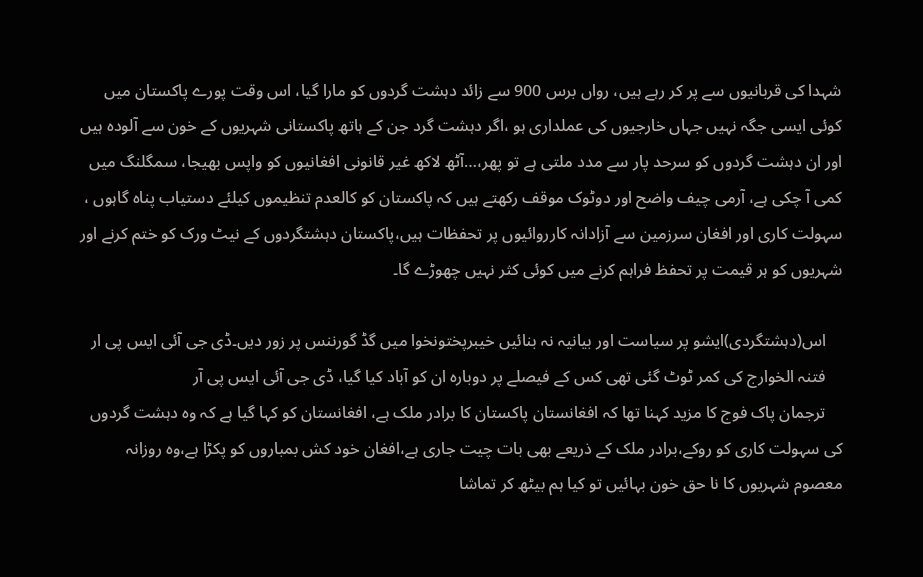شہدا کی قربانیوں سے پر کر رہے ہیں، رواں برس 900 سے زائد دہشت گردوں کو مارا گیا، اس وقت پورے پاکستان میں کوئی ایسی جگہ نہیں جہاں خارجیوں کی عملداری ہو ،اگر دہشت گرد جن کے ہاتھ پاکستانی شہریوں کے خون سے آلودہ ہیں اور ان دہشت گردوں کو سرحد پار سے مدد ملتی ہے تو پھر،…آٹھ لاکھ غیر قانونی افغانیوں کو واپس بھیجا، سمگلنگ میں کمی آ چکی ہے، آرمی چیف واضح اور دوٹوک موقف رکھتے ہیں کہ پاکستان کو کالعدم تنظیموں کیلئے دستیاب پناہ گاہوں ، سہولت کاری اور افغان سرزمین سے آزادانہ کارروائیوں پر تحفظات ہیں،پاکستان دہشتگردوں کے نیٹ ورک کو ختم کرنے اور شہریوں کو ہر قیمت پر تحفظ فراہم کرنے میں کوئی کثر نہیں چھوڑے گا۔

    اس(دہشتگردی)ایشو پر سیاست اور بیانیہ نہ بنائیں خیبرپختونخوا میں گڈ گورننس پر زور دیں۔ڈی جی آئی ایس پی ار
    فتنہ الخوارج کی کمر ٹوٹ گئی تھی کس کے فیصلے پر دوبارہ ان کو آباد کیا گیا، ڈی جی آئی ایس پی آر
    ترجمان پاک فوج کا مزید کہنا تھا کہ افغانستان پاکستان کا برادر ملک ہے، افغانستان کو کہا گیا ہے کہ وہ دہشت گردوں کی سہولت کاری کو روکے،برادر ملک کے ذریعے بھی بات چیت جاری ہے،افغان خود کش بمباروں کو پکڑا ہے،وہ روزانہ معصوم شہریوں کا نا حق خون بہائیں تو کیا ہم بیٹھ کر تماشا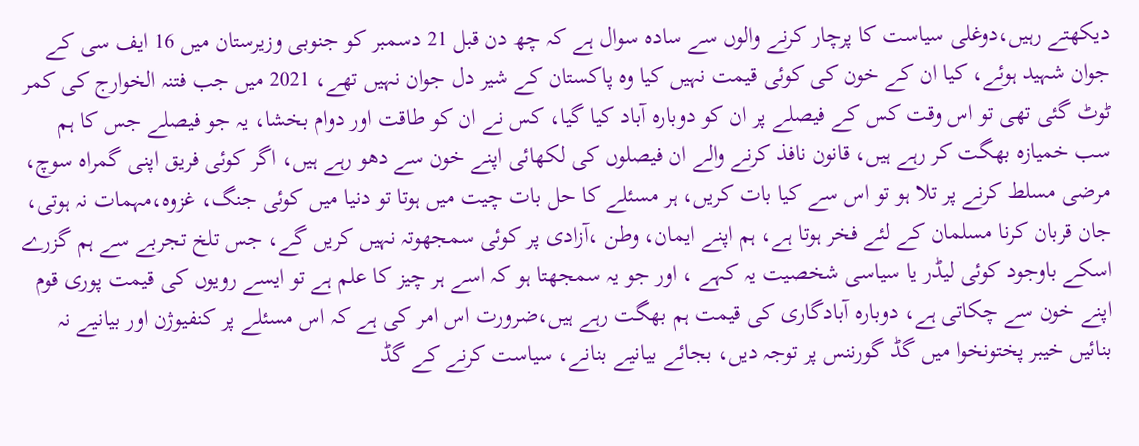دیکھتے رہیں،دوغلی سیاست کا پرچار کرنے والوں سے سادہ سوال ہے کہ چھ دن قبل 21 دسمبر کو جنوبی وزیرستان میں 16 ایف سی کے جوان شہید ہوئے، کیا ان کے خون کی کوئی قیمت نہیں کیا وہ پاکستان کے شیر دل جوان نہیں تھے، 2021 میں جب فتنہ الخوارج کی کمر ٹوٹ گئی تھی تو اس وقت کس کے فیصلے پر ان کو دوبارہ آباد کیا گیا، کس نے ان کو طاقت اور دوام بخشا، یہ جو فیصلے جس کا ہم سب خمیازہ بھگت کر رہے ہیں، قانون نافذ کرنے والے ان فیصلوں کی لکھائی اپنے خون سے دھو رہے ہیں، اگر کوئی فریق اپنی گمراہ سوچ، مرضی مسلط کرنے پر تلا ہو تو اس سے کیا بات کریں، ہر مسئلے کا حل بات چیت میں ہوتا تو دنیا میں کوئی جنگ، غزوہ،مہمات نہ ہوتی، جان قربان کرنا مسلمان کے لئے فخر ہوتا ہے، ہم اپنے ایمان، وطن ،آزادی پر کوئی سمجھوتہ نہیں کریں گے، جس تلخ تجربے سے ہم گزرے اسکے باوجود کوئی لیڈر یا سیاسی شخصیت یہ کہے ، اور جو یہ سمجھتا ہو کہ اسے ہر چیز کا علم ہے تو ایسے رویوں کی قیمت پوری قوم اپنے خون سے چکاتی ہے، دوبارہ آبادگاری کی قیمت ہم بھگت رہے ہیں،ضرورت اس امر کی ہے کہ اس مسئلے پر کنفیوژن اور بیانیے نہ بنائیں خیبر پختونخوا میں گڈ گورننس پر توجہ دیں، بجائے بیانیے بنانے، سیاست کرنے کے گڈ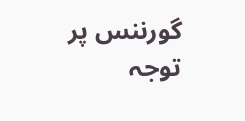گورننس پر توجہ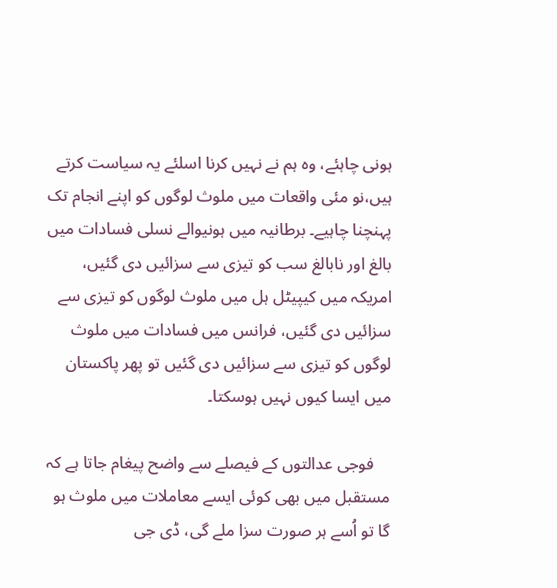ہونی چاہئے، وہ ہم نے نہیں کرنا اسلئے یہ سیاست کرتے ہیں،نو مئی واقعات میں ملوث لوگوں کو اپنے انجام تک پہنچنا چاہیے۔ برطانیہ میں ہونیوالے نسلی فسادات میں بالغ اور نابالغ سب کو تیزی سے سزائیں دی گئیں، امریکہ میں کیپیٹل ہل میں ملوث لوگوں کو تیزی سے سزائیں دی گئیں، فرانس میں فسادات میں ملوث لوگوں کو تیزی سے سزائیں دی گئیں تو پھر پاکستان میں ایسا کیوں نہیں ہوسکتا۔

    فوجی عدالتوں کے فیصلے سے واضح پیغام جاتا ہے کہ مستقبل میں بھی کوئی ایسے معاملات میں ملوث ہو گا تو اُسے ہر صورت سزا ملے گی، ڈی جی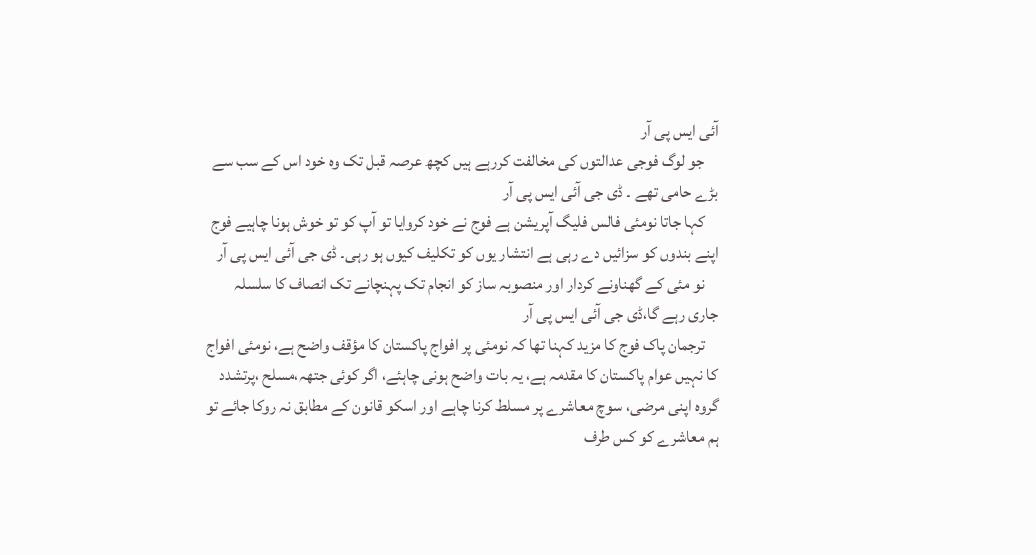آئی ایس پی آر
    جو لوگ فوجی عدالتوں کی مخالفت کررہے ہیں کچھ عرصہ قبل تک وہ خود اس کے سب سے بڑے حامی تھے ۔ ڈی جی آئی ایس پی آر
    کہا جاتا نومئی فالس فلیگ آپریشن ہے فوج نے خود کروایا تو آپ کو تو خوش ہونا چاہیے فوج اپنے بندوں کو سزائیں دے رہی ہے انتشار یوں کو تکلیف کیوں ہو رہی۔ ڈی جی آئی ایس پی آر
    نو مئی کے گھناونے کردار اور منصوبہ ساز کو انجام تک پہنچانے تک انصاف کا سلسلہ جاری رہے گا،ڈی جی آئی ایس پی آر
    ترجمان پاک فوج کا مزید کہنا تھا کہ نومئی پر افواج پاکستان کا مؤقف واضح ہے، نومئی افواج کا نہیں عوام پاکستان کا مقدمہ ہے، یہ بات واضح ہونی چاہئے، اگر کوئی جتھہ،مسلح ،پرتشدد گروہ اپنی مرضی، سوچ معاشرے پر مسلط کرنا چاہے اور اسکو قانون کے مطابق نہ روکا جائے تو ہم معاشرے کو کس طرف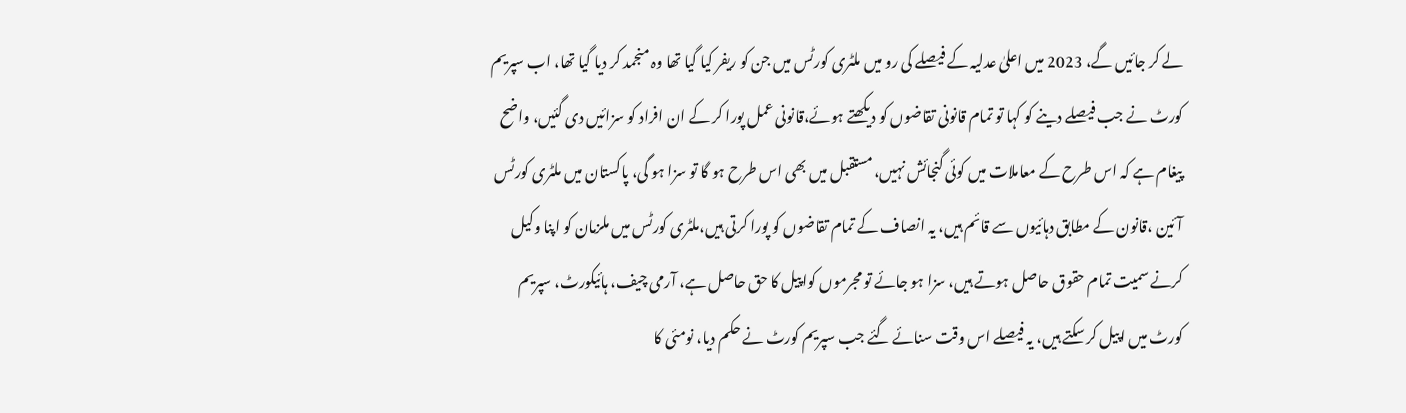لے کر جائیں گے، 2023 میں اعلیٰ عدلیہ کے فیصلے کی رو میں ملٹری کورٹس میں جن کو ریفر کیا گیا تھا وہ منجمد کر دیا گیا تھا، اب سپریم کورٹ نے جب فیصلے دینے کو کہا تو تمام قانونی تقاضوں کو دیکھتے ہوئے،قانونی عمل پورا کر کے ان افراد کو سزائیں دی گئیں، واضح پیغام ہے کہ اس طرح کے معاملات میں کوئی گنجائش نہیں، مستقبل میں بھی اس طرح ہو گا تو سزا ہو گی، پاکستان میں ملٹری کورٹس آئین ،قانون کے مطابق دہائیوں سے قائم ہیں، یہ انصاف کے تمام تقاضوں کو پورا کرتی ہیں،ملٹری کورٹس میں ملزمان کو اپنا وکیل کرنے سمیت تمام حقوق حاصل ہوتے ہیں، سزا ہو جائے تو مجرموں کواپیل کا حق حاصل ہے، آرمی چیف، ہائیکورٹ، سپریم کورٹ میں اپیل کر سکتے ہیں، یہ فیصلے اس وقت سنائے گئے جب سپریم کورٹ نے حکم دیا، نومئی کا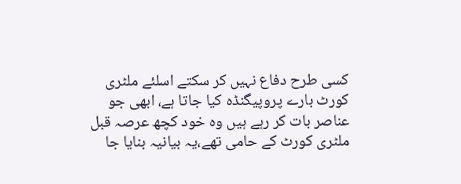کسی طرح دفاع نہیں کر سکتے اسلئے ملٹری کورٹ بارے پروپیگنڈہ کیا جاتا ہے، ابھی جو عناصر بات کر رہے ہیں وہ خود کچھ عرصہ قبل ملٹری کورٹ کے حامی تھے،یہ بیانیہ بنایا جا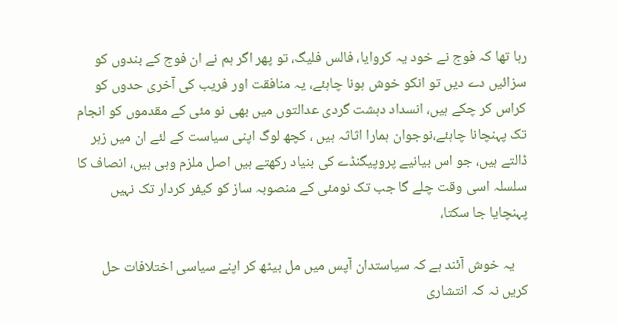رہا تھا کہ فوج نے خود یہ کروایا، فالس فلیگ، تو پھر اگر ہم نے ان فوج کے بندوں کو سزائیں دے دیں تو انکو خوش ہونا چاہئے، یہ منافقت اور فریب کی آخری حدوں کو کراس کر چکے ہیں، انسداد دہشت گردی عدالتوں میں بھی نو مئی کے مقدموں کو انجام تک پہنچانا چاہئے،نوجوان ہمارا اثاثہ ہیں ، کچھ لوگ اپنی سیاست کے لئے ان میں زہر ڈالتے ہیں، جو اس بیانیے پروپیگنڈے کی بنیاد رکھتے ہیں اصل ملزم وہی ہیں، انصاف کا سلسلہ اسی وقت چلے گا جب تک نومئی کے منصوبہ ساز کو کیفر کردار تک نہیں پہنچایا جا سکتا،

    یہ خوش آئند ہے کہ سیاستدان آپس میں مل بیٹھ کر اپنے سیاسی اختلافات حل کریں نہ کہ انتشاری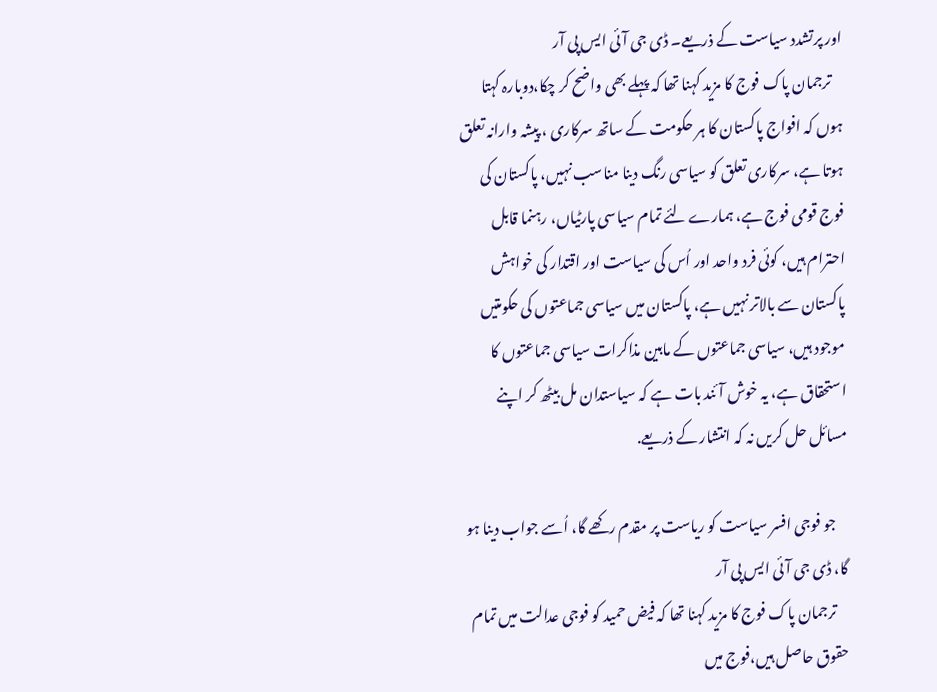اور پرتشدد سیاست کے ذریعے۔ ڈی جی آئی ایس پی آر
    ترجمان پاک فوج کا مزید کہنا تھا کہ پہلے بھی واضح کر چکا،دوبارہ کہتا ہوں کہ افواج پاکستان کا ہر حکومت کے ساتھ سرکاری ، پیشہ وارانہ تعلق ہوتا ہے، سرکاری تعلق کو سیاسی رنگ دینا مناسب نہیں، پاکستان کی فوج قومی فوج ہے، ہمارے لئے تمام سیاسی پارٹیاں، رہنما قابل احترام ہیں، کوئی فرد واحد اور اُس کی سیاست اور اقتدار کی خواہش پاکستان سے بالاتر نہیں ہے، پاکستان میں سیاسی جماعتوں کی حکومتیں موجود ہیں، سیاسی جماعتوں کے مابین مذاکرات سیاسی جماعتوں کا استحقاق ہے، یہ خوش آئند بات ہے کہ سیاستدان مل بیٹھ کر اپنے مسائل حل کریں نہ کہ انتشار کے ذریعے.

    جو فوجی افسر سیاست کو ریاست پر مقدم رکھے گا، اُسے جواب دینا ہو گا، ڈی جی آئی ایس پی آر
    ترجمان پاک فوج کا مزید کہنا تھا کہ فیض حمید کو فوجی عدالت میں تمام حقوق حاصل ہیں،فوج میں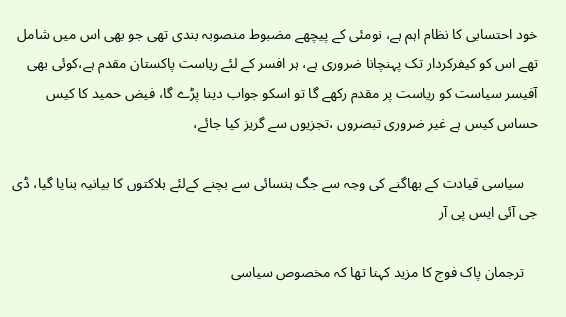خود احتسابی کا نظام اہم ہے، نومئی کے پیچھے مضبوط منصوبہ بندی تھی جو بھی اس میں شامل تھے اس کو کیفرکردار تک پہنچانا ضروری ہے، ہر افسر کے لئے ریاست پاکستان مقدم ہے،کوئی بھی آفیسر سیاست کو ریاست پر مقدم رکھے گا تو اسکو جواب دینا پڑے گا، فیض حمید کا کیس حساس کیس ہے غیر ضروری تبصروں ،تجزیوں سے گریز کیا جائے،

    سیاسی قیادت کے بھاگنے کی وجہ سے جگ ہنسائی سے بچنے کےلئے ہلاکتوں کا بیانیہ بنایا گیا، ڈی جی آئی ایس پی آر

    ترجمان پاک فوج کا مزید کہنا تھا کہ مخصوص سیاسی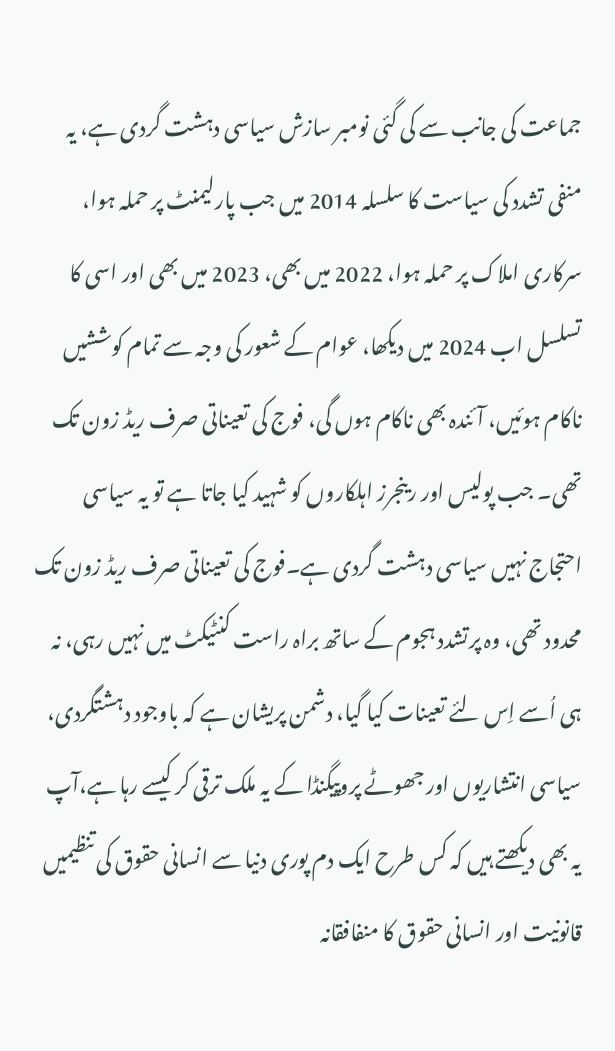جماعت کی جانب سے کی گئی نومبر سازش سیاسی دہشت گردی ہے، یہ منفی تشدد کی سیاست کا سلسلہ 2014 میں جب پارلیمنٹ پر حملہ ہوا، سرکاری املاک پر حملہ ہوا، 2022 میں بھی، 2023 میں بھی اور اسی کا تسلسل اب 2024 میں دیکھا، عوام کے شعور کی وجہ سے تمام کوششیں ناکام ہوئیں، آئندہ بھی ناکام ہوں گی، فوج کی تعیناتی صرف ریڈ زون تک تھی۔ جب پولیس اور رینجرز اہلکاروں کو شہید کیا جاتا ہے تو یہ سیاسی احتجاج نہیں سیاسی دہشت گردی ہے۔فوج کی تعیناتی صرف ریڈ زون تک محدود تھی، وہ پرتشدد ہجوم کے ساتھ براہ راست کنٹیکٹ میں نہیں رہی، نہ ہی اُسے اِس لئے تعینات کیا گیا، دشمن پریشان ہے کہ باوجود دہشتگردی، سیاسی انتشاریوں اور جھوٹے پروپیگنڈا کے یہ ملک ترقی کر کیسے رہا ہے،آپ یہ بھی دیکھتے ہیں کہ کس طرح ایک دم پوری دنیا سے انسانی حقوق کی تنظیمیں قانونیت اور انسانی حقوق کا منفافقانہ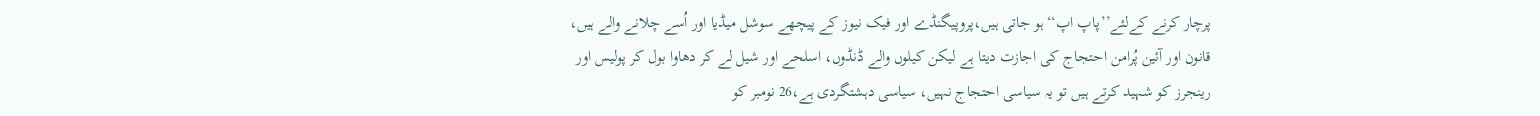پرچار کرنے کےلئے’’پاپ اپ‘‘ہو جاتی ہیں،پروپیگنڈے اور فیک نیوز کے پیچھے سوشل میڈیا اور اُسے چلانے والے ہیں، قانون اور آئین پُرامن احتجاج کی اجازت دیتا ہے لیکن کیلوں والے ڈنڈوں، اسلحے اور شیل لے کر دھاوا بول کر پولیس اور رینجرز کو شہید کرتے ہیں تو یہ سیاسی احتجاج نہیں، سیاسی دہشتگردی ہے،26 نومبر کو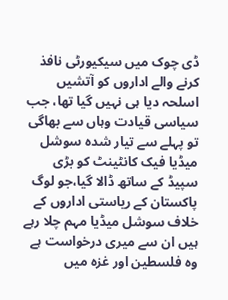ڈی چوک میں سیکیورٹی نافذ کرنے والے اداروں کو آتشیں اسلحہ دیا ہی نہیں گیا تھا، جب سیاسی قیادت وہاں سے بھاگی تو پہلے سے تیار شدہ سوشل میڈیا فیک کانٹینٹ کو بڑی سپیڈ کے ساتھ ڈالا گیا،جو لوگ پاکستان کے ریاستی اداروں کے خلاف سوشل میڈیا مہم چلا رہے ہیں ان سے میری درخواست ہے وہ فلسطین اور غزہ میں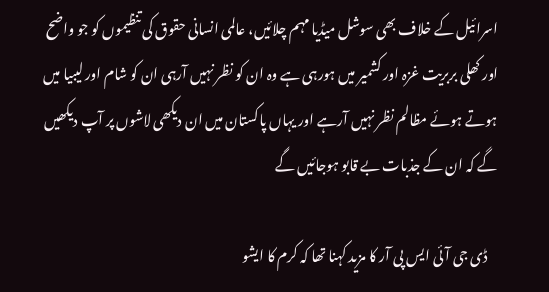اسرائیل کے خلاف بھی سوشل میڈیا مہم چلائیں، عالمی انسانی حقوق کی تنظیموں کو جو واضح اور کھلی بربریت غزہ اور کشمیر میں ہورہی ہے وہ ان کو نظر نہیں آرہی ان کو شام اور لیبیا میں ہوتے ہوئے مظالم نظر نہیں آرہے اور یہاں پاکستان میں ان دیکھی لاشوں پر آپ دیکھیں گے کہ ان کے جذبات بے قابو ہوجائیں گے

    ڈی جی آئی ایس پی آر کا مزید کہنا تھا کہ کرم کا ایشو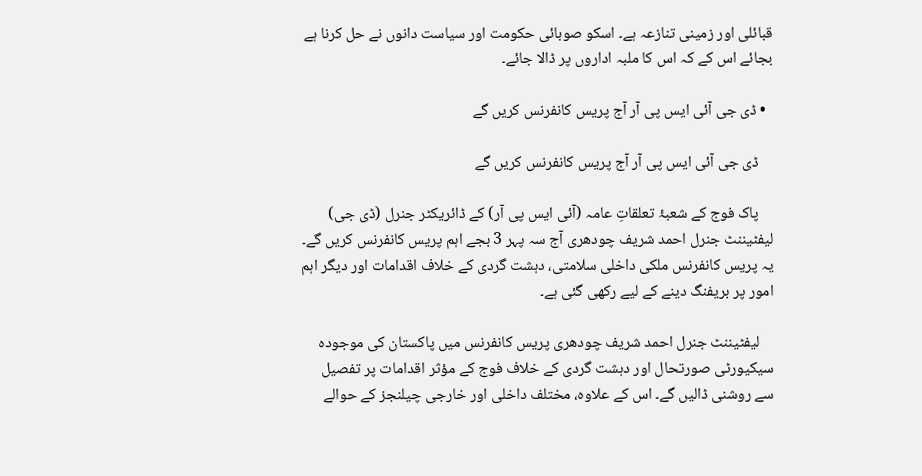قبائلی اور زمینی تنازعہ ہے۔ اسکو صوبائی حکومت اور سیاست دانوں نے حل کرنا ہے بجائے اس کے کہ اس کا ملبہ اداروں پر ڈالا جائے۔

  • ڈی جی آئی ایس پی آر آج پریس کانفرنس کریں گے

    ڈی جی آئی ایس پی آر آج پریس کانفرنس کریں گے

    پاک فوج کے شعبۂ تعلقاتِ عامہ (آئی ایس پی آر) کے ڈائریکٹر جنرل (ڈی جی) لیفٹیننٹ جنرل احمد شریف چودھری آج سہ پہر 3 بجے اہم پریس کانفرنس کریں گے۔ یہ پریس کانفرنس ملکی داخلی سلامتی، دہشت گردی کے خلاف اقدامات اور دیگر اہم امور پر بریفنگ دینے کے لیے رکھی گئی ہے۔

    لیفٹیننٹ جنرل احمد شریف چودھری پریس کانفرنس میں پاکستان کی موجودہ سیکیورٹی صورتحال اور دہشت گردی کے خلاف فوج کے مؤثر اقدامات پر تفصیل سے روشنی ڈالیں گے۔ اس کے علاوہ، مختلف داخلی اور خارجی چیلنجز کے حوالے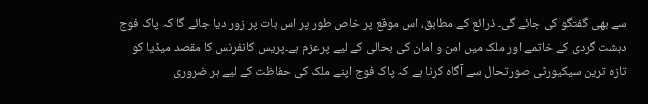سے بھی گفتگو کی جائے گی۔ ذرائع کے مطابق، اس موقع پر خاص طور پر اس بات پر زور دیا جائے گا کہ پاک فوج دہشت گردی کے خاتمے اور ملک میں امن و امان کی بحالی کے لیے پرعزم ہے۔پریس کانفرنس کا مقصد میڈیا کو تازہ ترین سیکیورٹی صورتحال سے آگاہ کرنا ہے کہ پاک فوج اپنے ملک کی حفاظت کے لیے ہر ضروری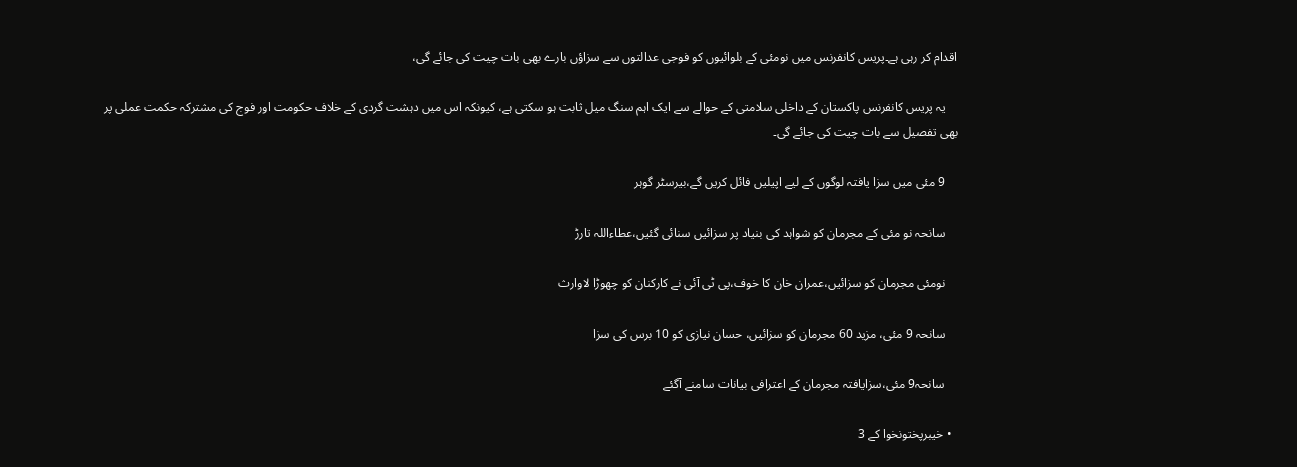اقدام کر رہی ہے۔پریس کانفرنس میں نومئی کے بلوائیوں کو فوجی عدالتوں سے سزاؤں بارے بھی بات چیت کی جائے گی،

    یہ پریس کانفرنس پاکستان کے داخلی سلامتی کے حوالے سے ایک اہم سنگ میل ثابت ہو سکتی ہے، کیونکہ اس میں دہشت گردی کے خلاف حکومت اور فوج کی مشترکہ حکمت عملی پر بھی تفصیل سے بات چیت کی جائے گی۔

    9 مئی میں سزا یافتہ لوگوں کے لیے اپیلیں فائل کریں گے،بیرسٹر گوہر

    سانحہ نو مئی کے مجرمان کو شواہد کی بنیاد پر سزائیں سنائی گئیں،عطاءاللہ تارڑ

    نومئی مجرمان کو سزائیں،عمران خان کا خوف،پی ٹی آئی نے کارکنان کو چھوڑا لاوارث

    سانحہ 9 مئی، مزید 60 مجرمان کو سزائیں، حسان نیازی کو 10 برس کی سزا

    سانحہ9 مئی،سزایافتہ مجرمان کے اعترافی بیانات سامنے آگئے

  • خیبرپختونخوا کے 3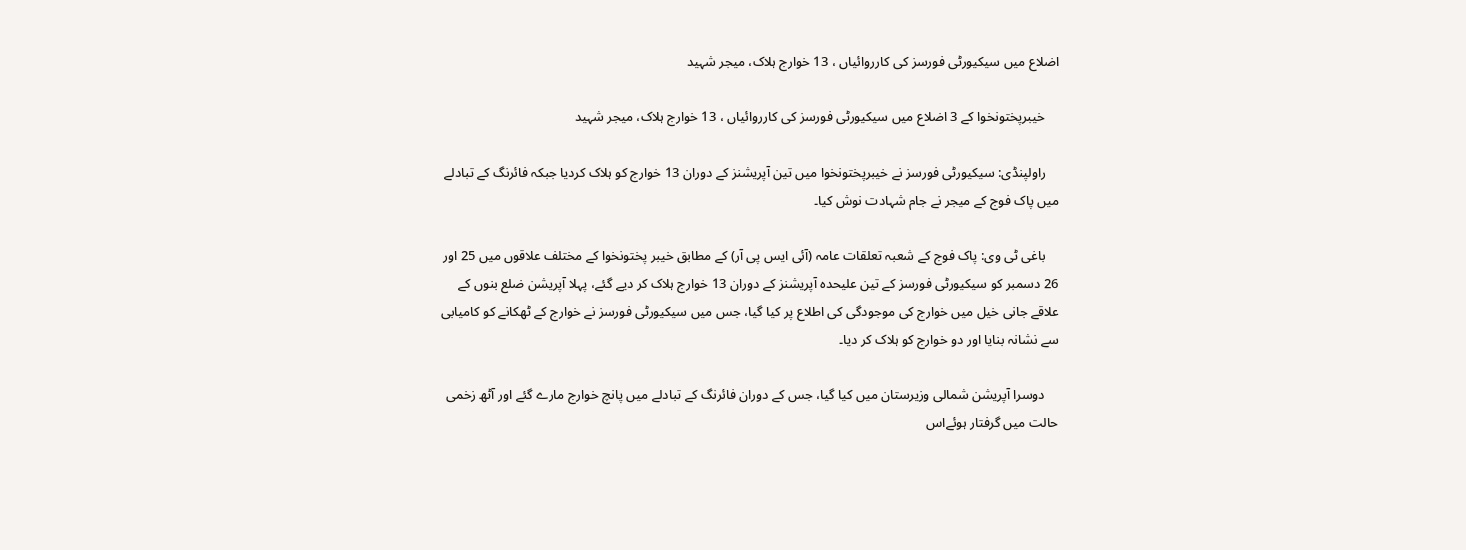اضلاع میں سیکیورٹی فورسز کی کارروائیاں ، 13 خوارج ہلاک، میجر شہید

    خیبرپختونخوا کے 3 اضلاع میں سیکیورٹی فورسز کی کارروائیاں ، 13 خوارج ہلاک، میجر شہید

    راولپنڈی: سیکیورٹی فورسز نے خیبرپختونخوا میں تین آپریشنز کے دوران 13 خوارج کو ہلاک کردیا جبکہ فائرنگ کے تبادلے میں پاک فوج کے میجر نے جام شہادت نوش کیا۔

    باغی ٹی وی: پاک فوج کے شعبہ تعلقات عامہ (آئی ایس پی آر) کے مطابق خیبر پختونخوا کے مختلف علاقوں میں 25 اور 26 دسمبر کو سیکیورٹی فورسز کے تین علیحدہ آپریشنز کے دوران 13 خوارج ہلاک کر دیے گئے، پہلا آپریشن ضلع بنوں کے علاقے جانی خیل میں خوارج کی موجودگی کی اطلاع پر کیا گیا، جس میں سیکیورٹی فورسز نے خوارج کے ٹھکانے کو کامیابی سے نشانہ بنایا اور دو خوارج کو ہلاک کر دیا۔

    دوسرا آپریشن شمالی وزیرستان میں کیا گیا، جس کے دوران فائرنگ کے تبادلے میں پانچ خوارج مارے گئے اور آٹھ زخمی حالت میں گرفتار ہوئےاس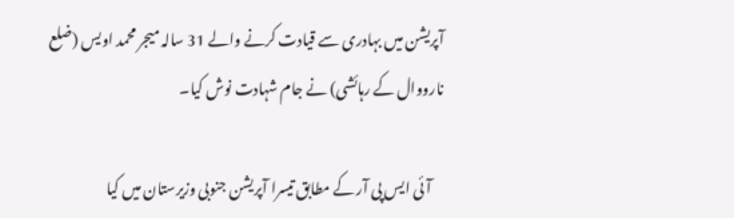آپریشن میں بہادری سے قیادت کرنے والے 31 سالہ میجر محمد اویس (ضلع نارووال کے رہائشی) نے جام شہادت نوش کیا۔

    آئی ایس پی آر کے مطابق تیسرا آپریشن جنوبی وزیرستان میں کیا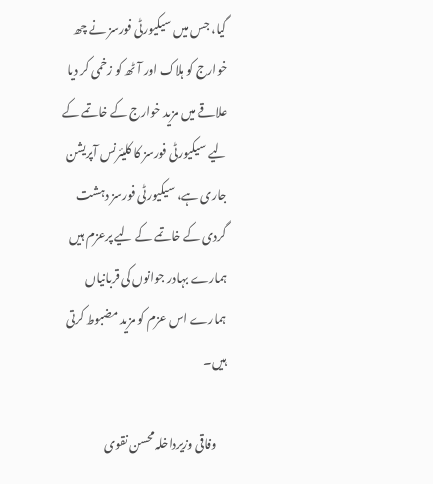گیا، جس میں سیکیورٹی فورسز نے چھ خوارج کو ہلاک اور آٹھ کو زخمی کر دیا علاقے میں مزید خوارج کے خاتمے کے لیے سیکیورٹی فورسز کا کلیئرنس آپریشن جاری ہے، سیکیورٹی فورسز دہشت گردی کے خاتمے کے لیے پرعزم ہیں ہمارے بہادر جوانوں کی قربانیاں ہمارے اس عزم کو مزید مضبوط کرتی ہیں۔

    وفاقی وزیرداخلہ محسن نقوی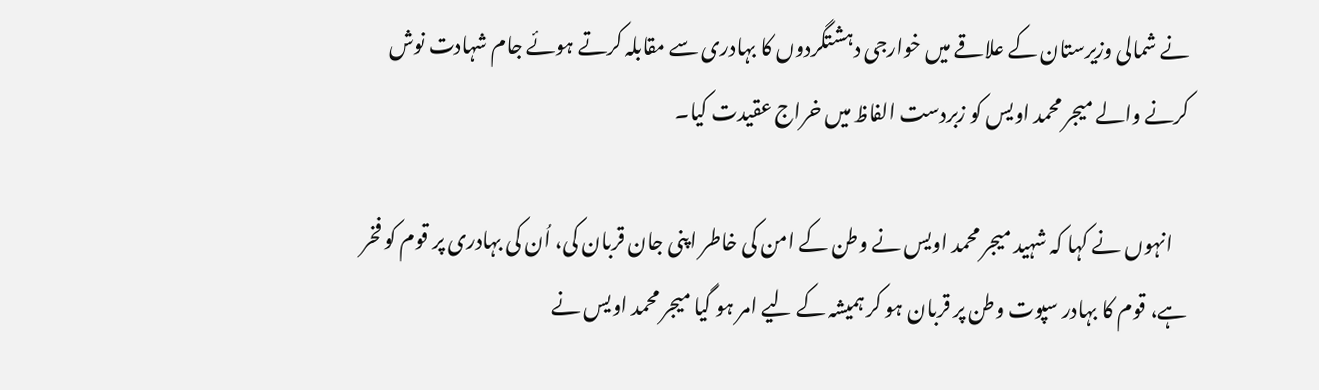نے شمالی وزیرستان کے علاقے میں خوارجی دہشتگردوں کا بہادری سے مقابلہ کرتے ہوئے جام شہادت نوش کرنے والے میجر محمد اویس کو زبردست الفاظ میں خراج عقیدت کیا۔

    انہوں نے کہا کہ شہید میجر محمد اویس نے وطن کے امن کی خاطر اپنی جان قربان کی، اُن کی بہادری پر قوم کو فخر ہے، قوم کا بہادر سپوت وطن پر قربان ہو کر ہمیشہ کے لیے امر ہو گیا میجر محمد اویس نے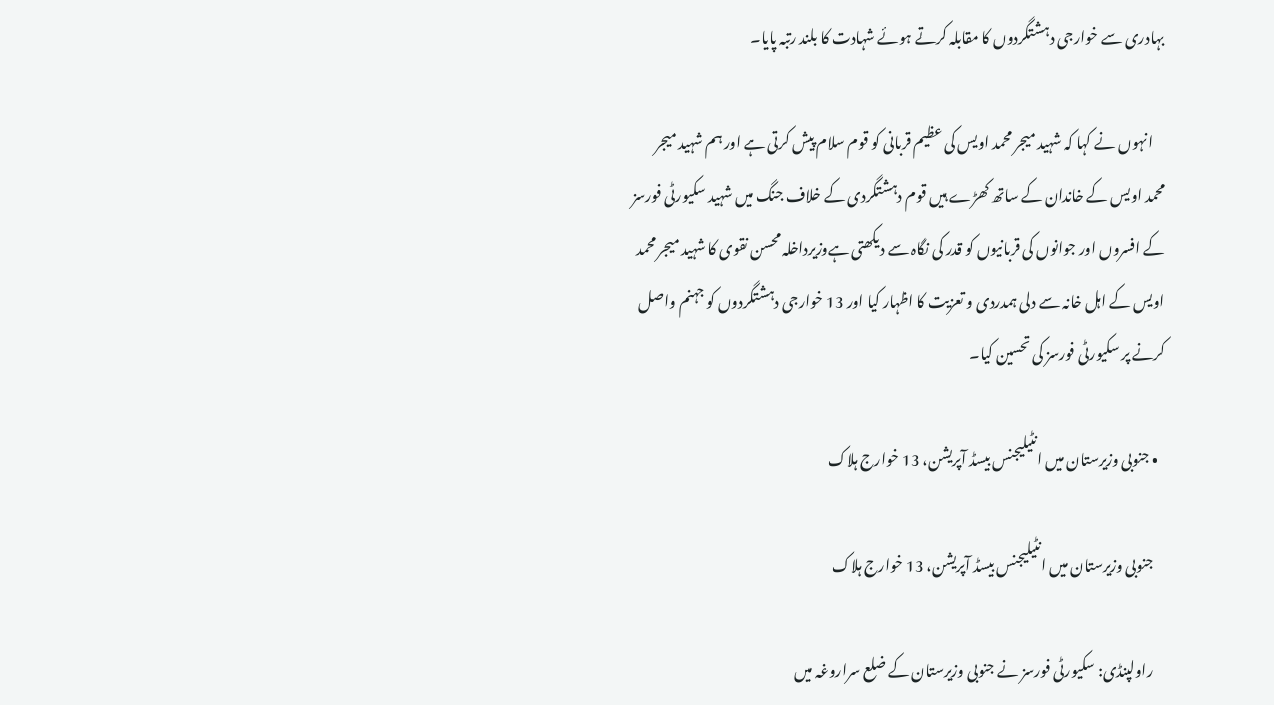بہادری سے خوارجی دہشتگردوں کا مقابلہ کرتے ہوئے شہادت کا بلند رتبہ پایا۔

    انہوں نے کہا کہ شہید میجر محمد اویس کی عظیم قربانی کو قوم سلام پیش کرتی ہے اور ہم شہید میجر محمد اویس کے خاندان کے ساتھ کھڑے ہیں قوم دہشتگردی کے خلاف جنگ میں شہید سکیورٹی فورسز کے افسروں اور جوانوں کی قربانیوں کو قدر کی نگاہ سے دیکھتی ہےوزیرداخلہ محسن نقوی کا شہید میجر محمد اویس کے اہل خانہ سے دلی ہمدردی و تعزیت کا اظہار کیا اور 13 خوارجی دہشتگردوں کو جہنم واصل کرنے پر سکیورٹی فورسز کی تحسین کیا۔

  • جنوبی وزیرستان میں انٹیلیجنس بیسڈ آپریشن، 13 خوارج ہلاک

    جنوبی وزیرستان میں انٹیلیجنس بیسڈ آپریشن، 13 خوارج ہلاک

    راولپنڈی: سکیورٹی فورسز نے جنوبی وزیرستان کے ضلع سراروغہ میں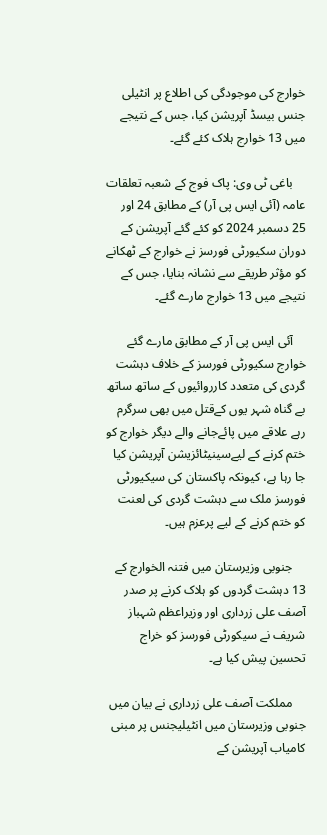خوارج کی موجودگی کی اطلاع پر انٹیلی جنس بیسڈ آپریشن کیا، جس کے نتیجے میں 13 خوارج ہلاک کئے گئے۔

    باغی ٹی وی: پاک فوج کے شعبہ تعلقات عامہ (آئی ایس پی آر) کے مطابق 24 اور 25 دسمبر 2024 کو کئے گئے آپریشن کے دوران سکیورٹی فورسز نے خوارج کے ٹھکانے کو مؤثر طریقے سے نشانہ بنایا، جس کے نتیجے میں 13 خوارج مارے گئے۔

    آئی ایس پی آر کے مطابق مارے گئے خوارج سکیورٹی فورسز کے خلاف دہشت گردی کی متعدد کارروائیوں کے ساتھ ساتھ بے گناہ شہر یوں کےقتل میں بھی سرگرم رہے علاقے میں پائےجانے والے دیگر خوارج کو ختم کرنے کے لیےسینیٹائزیشن آپریشن کیا جا رہا ہے، کیونکہ پاکستان کی سیکیورٹی فورسز ملک سے دہشت گردی کی لعنت کو ختم کرنے کے لیے پرعزم ہیں۔

    جنوبی وزیرستان میں فتنہ الخوارج کے 13 دہشت گردوں کو ہلاک کرنے پر صدر آصف علی زرداری اور وزیراعظم شہباز شریف نے سیکورٹی فورسز کو خراج تحسین پیش کیا ہے۔

    مملکت آصف علی زرداری نے بیان میں جنوبی وزیرستان میں انٹیلیجنس پر مبنی کامیاب آپریشن کے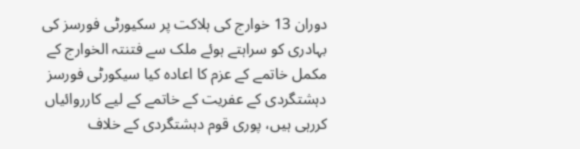دوران 13 خوارج کی ہلاکت پر سکیورٹی فورسز کی بہادری کو سراہتے ہوئے ملک سے فتنتہ الخوارج کے مکمل خاتمے کے عزم کا اعادہ کیا سیکورٹی فورسز دہشتگردی کے عفریت کے خاتمے کے لیے کارروائیاں کررہی ہیں، پوری قوم دہشتگردی کے خلاف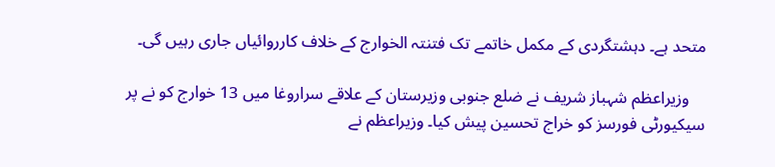متحد ہے۔ دہشتگردی کے مکمل خاتمے تک فتنتہ الخوارج کے خلاف کارروائیاں جاری رہیں گی۔

    وزیراعظم شہباز شریف نے ضلع جنوبی وزیرستان کے علاقے سراروغا میں 13 خوارج کو نے پر سیکیورٹی فورسز کو خراج تحسین پیش کیا۔ وزیراعظم نے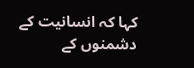کہا کہ انسانیت کے دشمنوں کے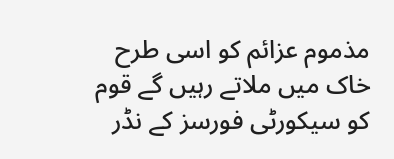مذموم عزائم کو اسی طرح خاک میں ملاتے رہیں گے قوم کو سیکورٹی فورسز کے نڈر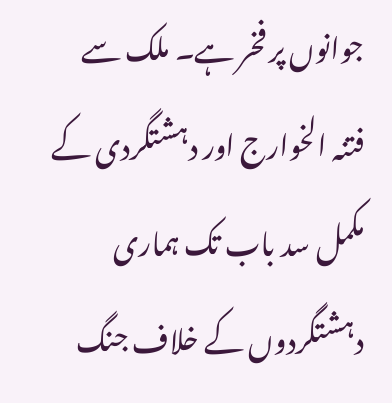جوانوں پر فخر ہے۔ ملک سے فتنہ الخوارج اور دہشتگردی کے مکمل سد باب تک ہماری دہشتگردوں کے خلاف جنگ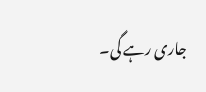جاری رہے گی۔